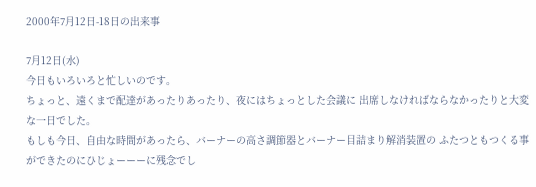2000年7月12日-18日の出来事

7月12日(水)
今日もいろいろと忙しいのです。
ちょっと、遠くまで配達があったりあったり、夜にはちょっとした会議に 出席しなければならなかったりと大変な一日でした。
もしも今日、自由な時間があったら、バーナーの高さ調節器とバーナー目詰まり解消装置の ふたつともつくる事ができたのにひじょーーーに残念でし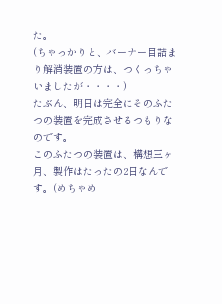た。
(ちゃっかりと、バーナー目詰まり解消装置の方は、つくっちゃいましたが・・・・)
たぶん、明日は完全にそのふたつの装置を完成させるつもりなのです。
このふたつの装置は、構想三ヶ月、製作はたったの2日なんです。(めちゃめ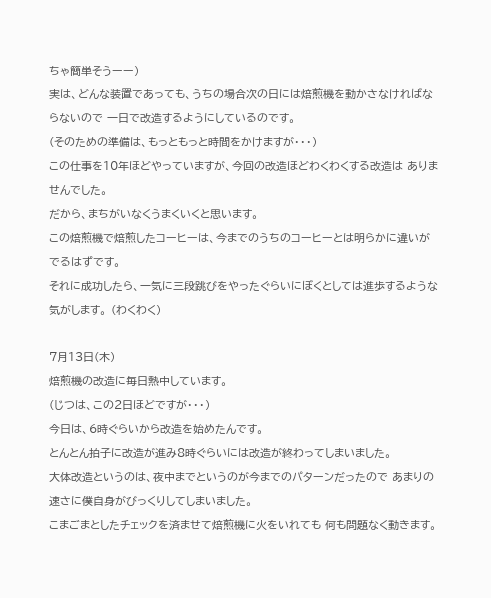ちゃ簡単そうーー)
実は、どんな装置であっても、うちの場合次の日には焙煎機を動かさなければならないので 一日で改造するようにしているのです。
(そのための準備は、もっともっと時間をかけますが・・・)
この仕事を10年ほどやっていますが、今回の改造ほどわくわくする改造は ありませんでした。
だから、まちがいなくうまくいくと思います。
この焙煎機で焙煎したコーヒーは、今までのうちのコーヒーとは明らかに違いがでるはずです。
それに成功したら、一気に三段跳びをやったぐらいにぼくとしては進歩するような気がします。 (わくわく)

7月13日(木)
焙煎機の改造に毎日熱中しています。
(じつは、この2日ほどですが・・・)
今日は、6時ぐらいから改造を始めたんです。
とんとん拍子に改造が進み8時ぐらいには改造が終わってしまいました。
大体改造というのは、夜中までというのが今までのパターンだったので あまりの速さに僕自身がびっくりしてしまいました。
こまごまとしたチェックを済ませて焙煎機に火をいれても 何も問題なく動きます。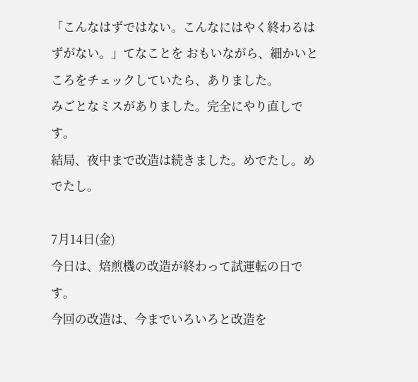「こんなはずではない。こんなにはやく終わるはずがない。」てなことを おもいながら、細かいところをチェックしていたら、ありました。
みごとなミスがありました。完全にやり直しです。
結局、夜中まで改造は続きました。めでたし。めでたし。

7月14日(金)
今日は、焙煎機の改造が終わって試運転の日です。
今回の改造は、今までいろいろと改造を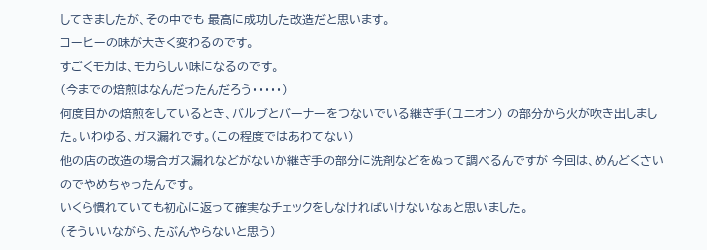してきましたが、その中でも 最高に成功した改造だと思います。
コーヒーの味が大きく変わるのです。
すごくモカは、モカらしい味になるのです。
(今までの焙煎はなんだったんだろう・・・・・)
何度目かの焙煎をしているとき、バルブとバーナーをつないでいる継ぎ手(ユニオン) の部分から火が吹き出しました。いわゆる、ガス漏れです。(この程度ではあわてない)
他の店の改造の場合ガス漏れなどがないか継ぎ手の部分に洗剤などをぬって調べるんですが 今回は、めんどくさいのでやめちゃったんです。
いくら慣れていても初心に返って確実なチェックをしなければいけないなぁと思いました。
(そういいながら、たぶんやらないと思う)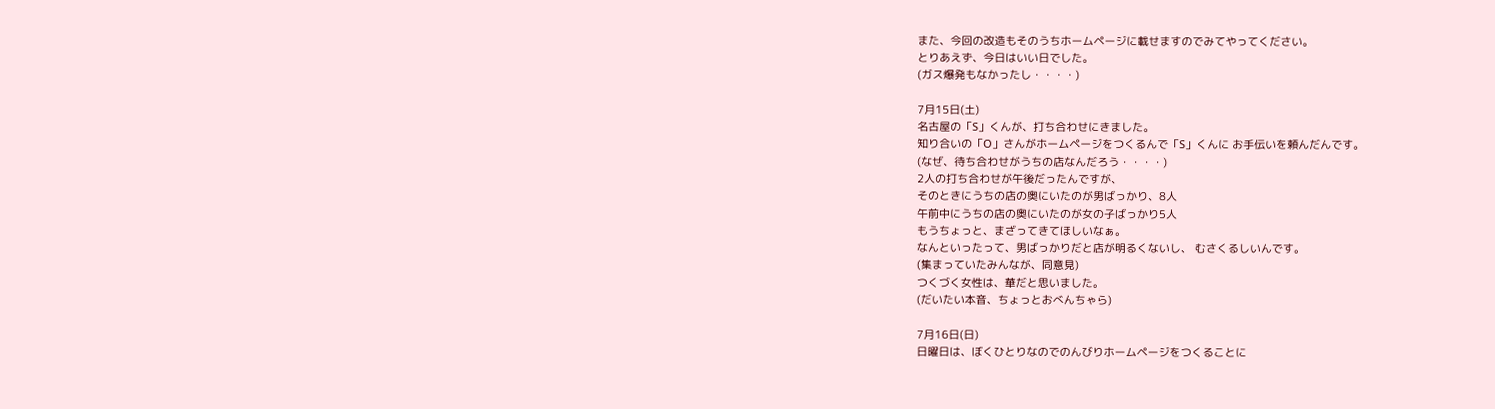また、今回の改造もそのうちホームページに載せますのでみてやってください。
とりあえず、今日はいい日でした。
(ガス爆発もなかったし・・・・)

7月15日(土)
名古屋の「S」くんが、打ち合わせにきました。
知り合いの「O」さんがホームページをつくるんで「S」くんに お手伝いを頼んだんです。
(なぜ、待ち合わせがうちの店なんだろう・・・・)
2人の打ち合わせが午後だったんですが、
そのときにうちの店の奥にいたのが男ばっかり、8人
午前中にうちの店の奥にいたのが女の子ばっかり5人
もうちょっと、まざってきてほしいなぁ。
なんといったって、男ばっかりだと店が明るくないし、 むさくるしいんです。
(集まっていたみんなが、同意見)
つくづく女性は、華だと思いました。
(だいたい本音、ちょっとおべんちゃら)

7月16日(日)
日曜日は、ぼくひとりなのでのんびりホームページをつくることに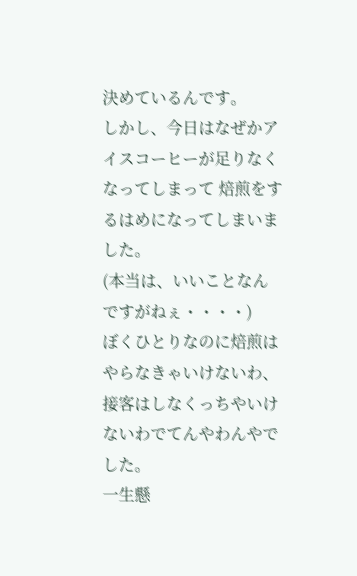決めているんです。
しかし、今日はなぜかアイスコーヒーが足りなくなってしまって 焙煎をするはめになってしまいました。
(本当は、いいことなんですがねぇ・・・・)
ぼくひとりなのに焙煎はやらなきゃいけないわ、 接客はしなくっちやいけないわでてんやわんやでした。
一生懸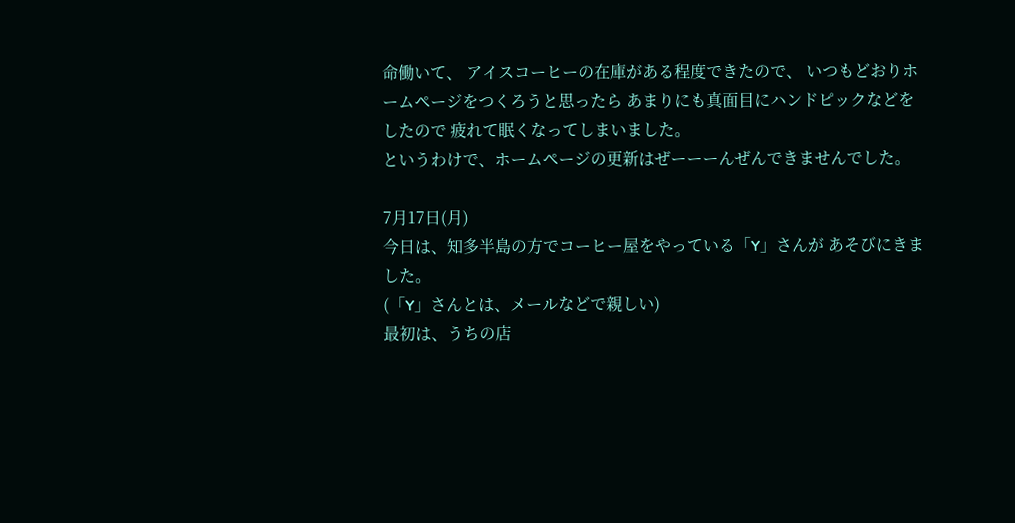命働いて、 アイスコーヒーの在庫がある程度できたので、 いつもどおりホームページをつくろうと思ったら あまりにも真面目にハンドピックなどをしたので 疲れて眠くなってしまいました。
というわけで、ホームページの更新はぜーーーんぜんできませんでした。

7月17日(月)
今日は、知多半島の方でコーヒー屋をやっている「Y」さんが あそびにきました。
(「Y」さんとは、メールなどで親しい)
最初は、うちの店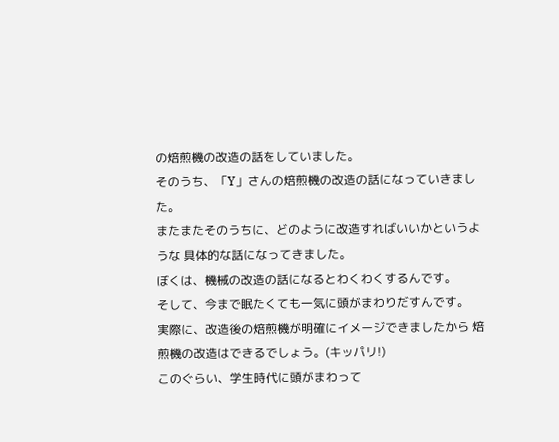の焙煎機の改造の話をしていました。
そのうち、「Y」さんの焙煎機の改造の話になっていきました。
またまたそのうちに、どのように改造すればいいかというような 具体的な話になってきました。
ぼくは、機械の改造の話になるとわくわくするんです。
そして、今まで眠たくても一気に頭がまわりだすんです。
実際に、改造後の焙煎機が明確にイメージできましたから 焙煎機の改造はできるでしょう。(キッパリ!)
このぐらい、学生時代に頭がまわって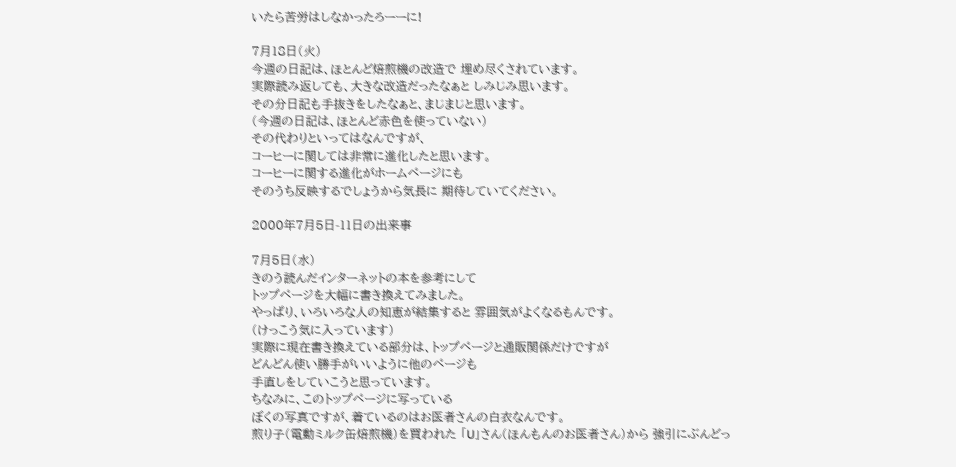いたら苦労はしなかったろーーに!

7月18日(火)
今週の日記は、ほとんど焙煎機の改造で 埋め尽くされています。
実際読み返しても、大きな改造だったなぁと しみじみ思います。
その分日記も手抜きをしたなぁと、まじまじと思います。
(今週の日記は、ほとんど赤色を使っていない)
その代わりといってはなんですが、
コーヒーに関しては非常に進化したと思います。
コーヒーに関する進化がホームページにも
そのうち反映するでしょうから気長に 期待していてください。

2000年7月5日-11日の出来事

7月5日(水)
きのう読んだインターネットの本を参考にして
トップページを大幅に書き換えてみました。
やっぱり、いろいろな人の知恵が結集すると 雰囲気がよくなるもんです。
(けっこう気に入っています)
実際に現在書き換えている部分は、トップページと通販関係だけですが
どんどん使い勝手がいいように他のページも
手直しをしていこうと思っています。
ちなみに、このトップページに写っている
ぼくの写真ですが、着ているのはお医者さんの白衣なんです。
煎り子(電動ミルク缶焙煎機)を買われた 「U」さん(ほんもんのお医者さん)から 強引にぶんどっ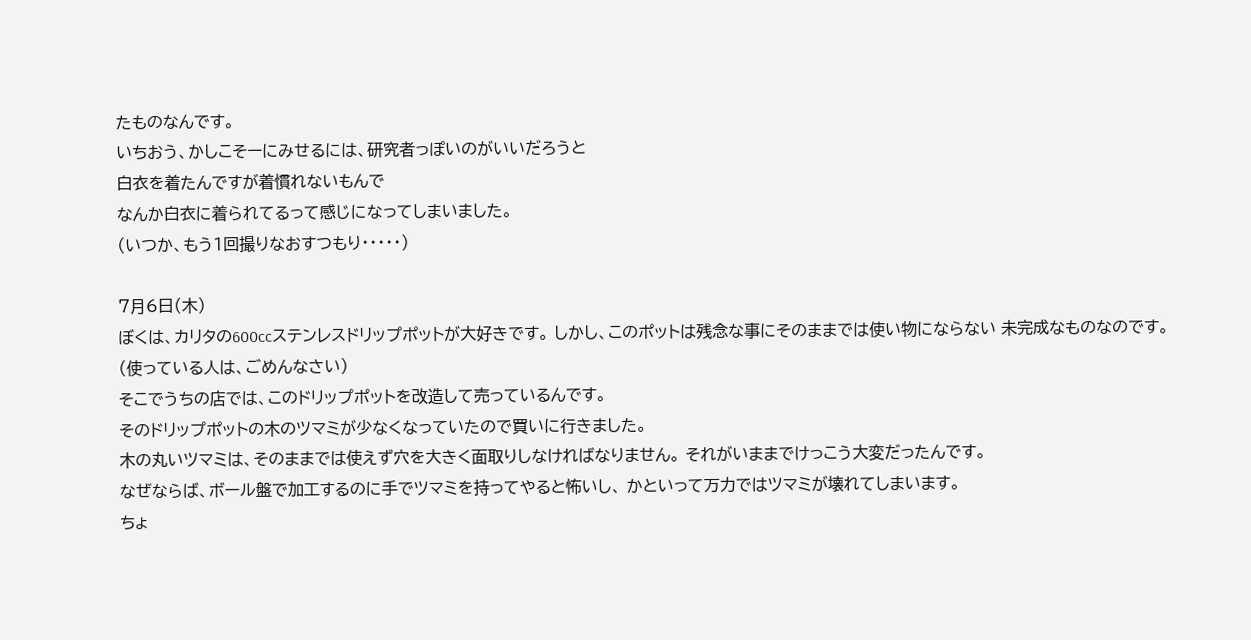たものなんです。
いちおう、かしこそーにみせるには、研究者っぽいのがいいだろうと
白衣を着たんですが着慣れないもんで
なんか白衣に着られてるって感じになってしまいました。
(いつか、もう1回撮りなおすつもり・・・・・)

7月6日(木)
ぼくは、カリタの600ccステンレスドリップポットが大好きです。 しかし、このポットは残念な事にそのままでは使い物にならない 未完成なものなのです。
(使っている人は、ごめんなさい)
そこでうちの店では、このドリップポットを改造して売っているんです。
そのドリップポットの木のツマミが少なくなっていたので買いに行きました。
木の丸いツマミは、そのままでは使えず穴を大きく面取りしなければなりません。 それがいままでけっこう大変だったんです。
なぜならば、ボール盤で加工するのに手でツマミを持ってやると怖いし、 かといって万力ではツマミが壊れてしまいます。
ちょ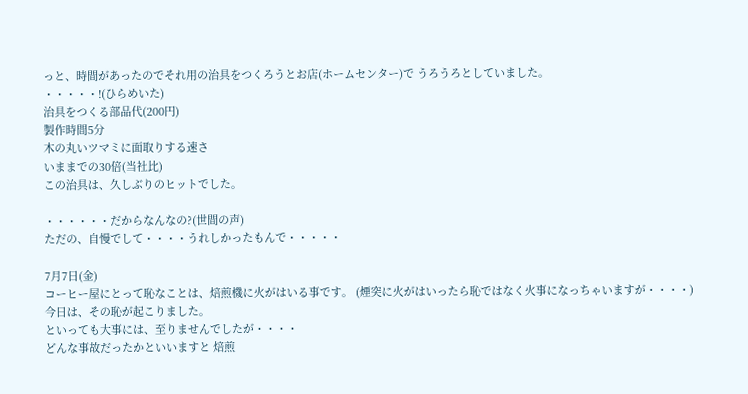っと、時間があったのでそれ用の治具をつくろうとお店(ホームセンター)で うろうろとしていました。
・・・・・!(ひらめいた)
治具をつくる部品代(200円)
製作時間5分
木の丸いツマミに面取りする速さ
いままでの30倍(当社比)
この治具は、久しぶりのヒットでした。

・・・・・・だからなんなの?(世間の声)
ただの、自慢でして・・・・うれしかったもんで・・・・・

7月7日(金)
コーヒー屋にとって恥なことは、焙煎機に火がはいる事です。 (煙突に火がはいったら恥ではなく火事になっちゃいますが・・・・)
今日は、その恥が起こりました。
といっても大事には、至りませんでしたが・・・・
どんな事故だったかといいますと 焙煎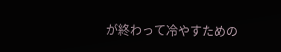が終わって冷やすための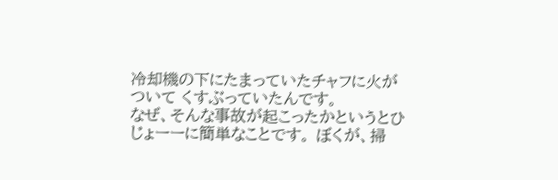冷却機の下にたまっていたチャフに火がついて くすぶっていたんです。
なぜ、そんな事故が起こったかというとひじょーーに簡単なことです。 ぼくが、掃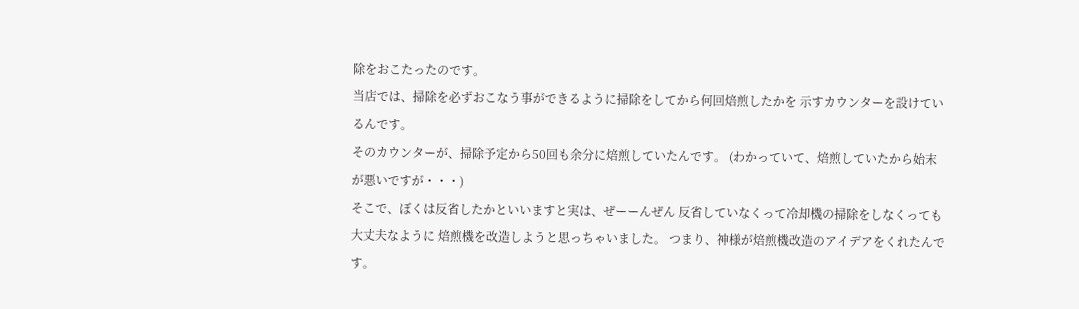除をおこたったのです。
当店では、掃除を必ずおこなう事ができるように掃除をしてから何回焙煎したかを 示すカウンターを設けているんです。
そのカウンターが、掃除予定から50回も余分に焙煎していたんです。 (わかっていて、焙煎していたから始末が悪いですが・・・)
そこで、ぼくは反省したかといいますと実は、ぜーーんぜん 反省していなくって冷却機の掃除をしなくっても大丈夫なように 焙煎機を改造しようと思っちゃいました。 つまり、神様が焙煎機改造のアイデアをくれたんです。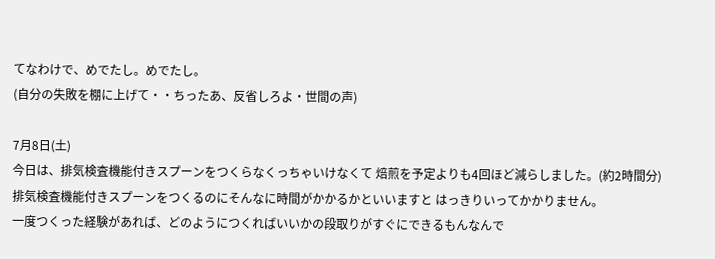てなわけで、めでたし。めでたし。
(自分の失敗を棚に上げて・・ちったあ、反省しろよ・世間の声)

7月8日(土)
今日は、排気検査機能付きスプーンをつくらなくっちゃいけなくて 焙煎を予定よりも4回ほど減らしました。(約2時間分)
排気検査機能付きスプーンをつくるのにそんなに時間がかかるかといいますと はっきりいってかかりません。
一度つくった経験があれば、どのようにつくればいいかの段取りがすぐにできるもんなんで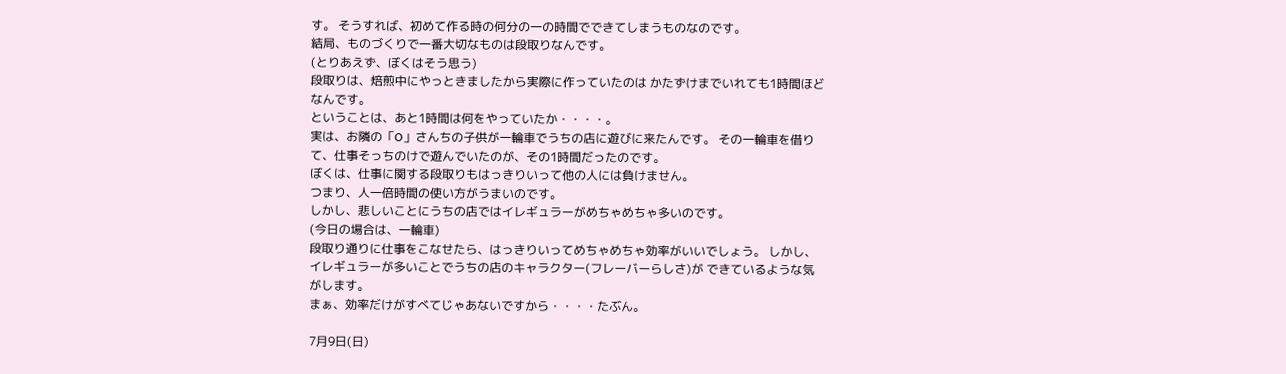す。 そうすれば、初めて作る時の何分の一の時間でできてしまうものなのです。
結局、ものづくりで一番大切なものは段取りなんです。
(とりあえず、ぼくはそう思う)
段取りは、焙煎中にやっときましたから実際に作っていたのは かたずけまでいれても1時間ほどなんです。
ということは、あと1時間は何をやっていたか・・・・。
実は、お隣の「O」さんちの子供が一輪車でうちの店に遊びに来たんです。 その一輪車を借りて、仕事そっちのけで遊んでいたのが、その1時間だったのです。
ぼくは、仕事に関する段取りもはっきりいって他の人には負けません。
つまり、人一倍時間の使い方がうまいのです。
しかし、悲しいことにうちの店ではイレギュラーがめちゃめちゃ多いのです。
(今日の場合は、一輪車)
段取り通りに仕事をこなせたら、はっきりいってめちゃめちゃ効率がいいでしょう。 しかし、イレギュラーが多いことでうちの店のキャラクター(フレーバーらしさ)が できているような気がします。
まぁ、効率だけがすべてじゃあないですから・・・・たぶん。

7月9日(日)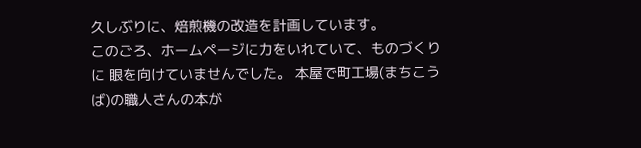久しぶりに、焙煎機の改造を計画しています。
このごろ、ホームページに力をいれていて、ものづくりに 眼を向けていませんでした。 本屋で町工場(まちこうば)の職人さんの本が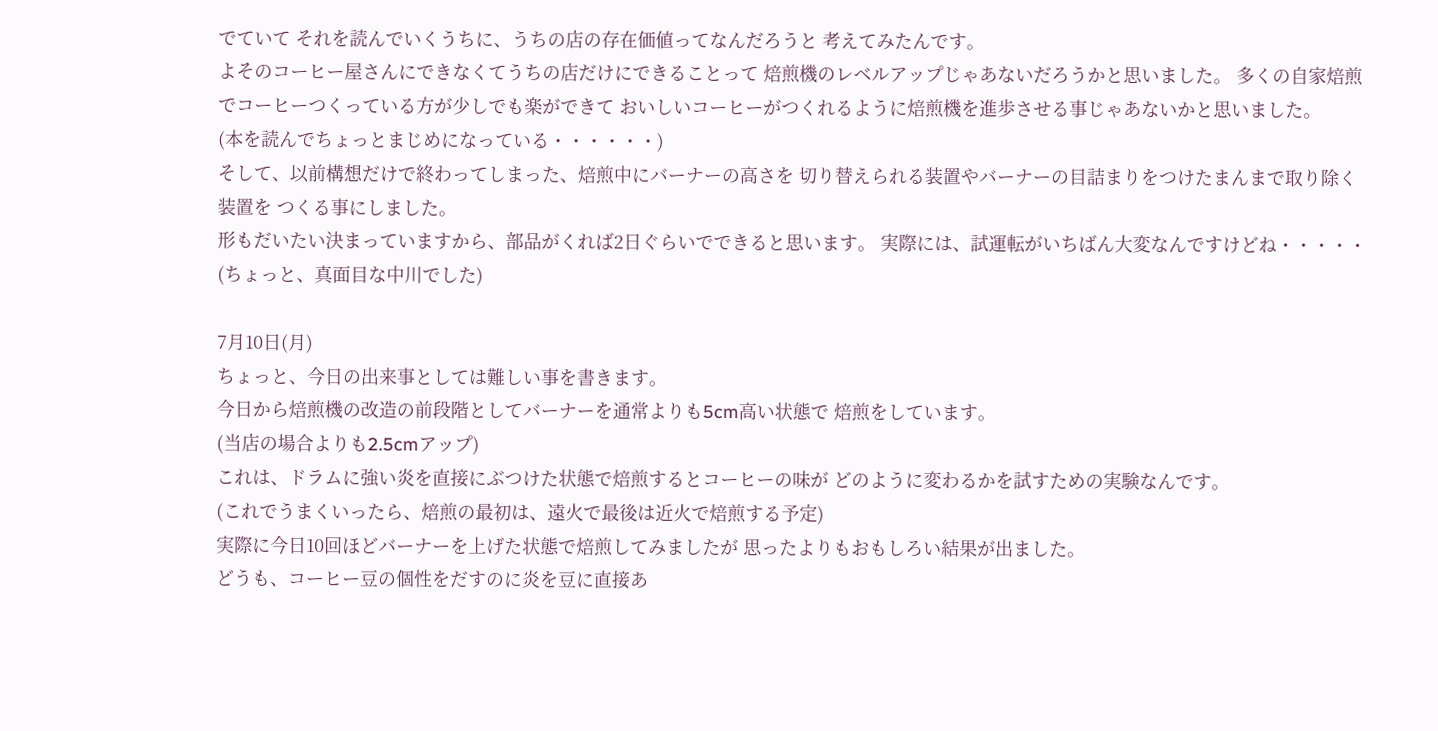でていて それを読んでいくうちに、うちの店の存在価値ってなんだろうと 考えてみたんです。
よそのコーヒー屋さんにできなくてうちの店だけにできることって 焙煎機のレベルアップじゃあないだろうかと思いました。 多くの自家焙煎でコーヒーつくっている方が少しでも楽ができて おいしいコーヒーがつくれるように焙煎機を進歩させる事じゃあないかと思いました。
(本を読んでちょっとまじめになっている・・・・・・)
そして、以前構想だけで終わってしまった、焙煎中にバーナーの高さを 切り替えられる装置やバーナーの目詰まりをつけたまんまで取り除く装置を つくる事にしました。
形もだいたい決まっていますから、部品がくれば2日ぐらいでできると思います。 実際には、試運転がいちばん大変なんですけどね・・・・・
(ちょっと、真面目な中川でした)

7月10日(月)
ちょっと、今日の出来事としては難しい事を書きます。
今日から焙煎機の改造の前段階としてバーナーを通常よりも5cm高い状態で 焙煎をしています。
(当店の場合よりも2.5cmアップ)
これは、ドラムに強い炎を直接にぶつけた状態で焙煎するとコーヒーの味が どのように変わるかを試すための実験なんです。
(これでうまくいったら、焙煎の最初は、遠火で最後は近火で焙煎する予定)
実際に今日10回ほどバーナーを上げた状態で焙煎してみましたが 思ったよりもおもしろい結果が出ました。
どうも、コーヒー豆の個性をだすのに炎を豆に直接あ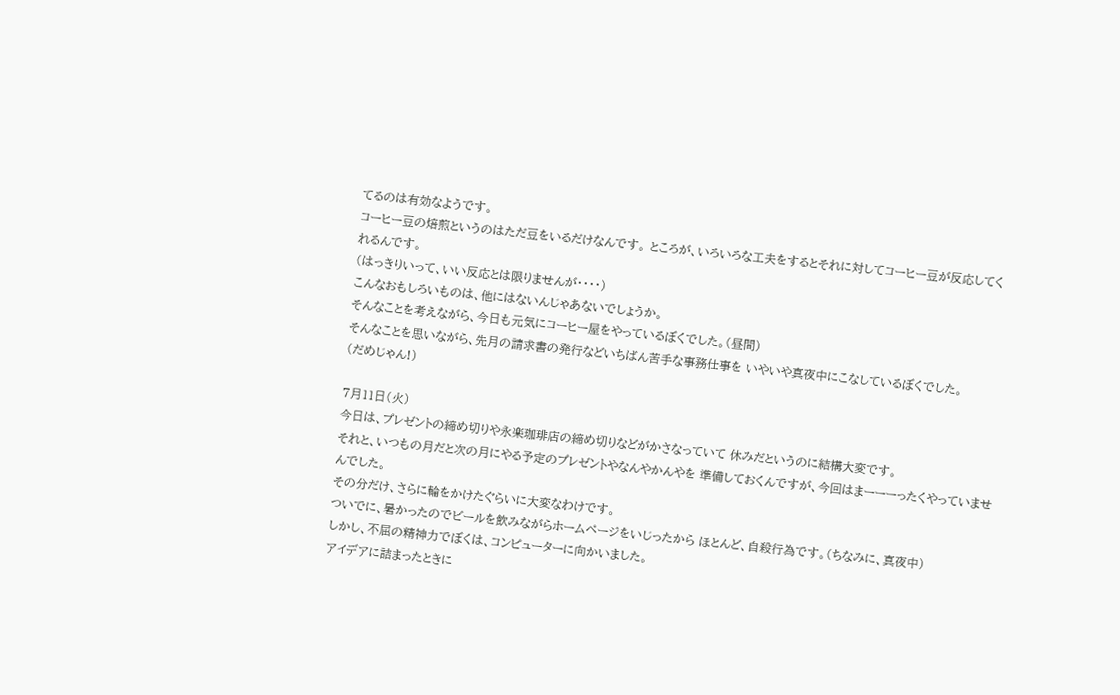てるのは有効なようです。
コーヒー豆の焙煎というのはただ豆をいるだけなんです。 ところが、いろいろな工夫をするとそれに対してコーヒー豆が反応してくれるんです。
(はっきりいって、いい反応とは限りませんが・・・・)
こんなおもしろいものは、他にはないんじゃあないでしょうか。
そんなことを考えながら、今日も元気にコーヒー屋をやっているぼくでした。(昼間)
そんなことを思いながら、先月の請求書の発行などいちばん苦手な事務仕事を いやいや真夜中にこなしているぼくでした。
(だめじゃん!)

7月11日(火)
今日は、プレゼントの締め切りや永楽珈琲店の締め切りなどがかさなっていて 休みだというのに結構大変です。
それと、いつもの月だと次の月にやる予定のプレゼントやなんやかんやを 準備しておくんですが、今回はまーーーったくやっていませんでした。
その分だけ、さらに輪をかけたぐらいに大変なわけです。
ついでに、暑かったのでビールを飲みながらホームページをいじったから ほとんど、自殺行為です。(ちなみに、真夜中)
しかし、不屈の精神力でぼくは、コンピューターに向かいました。
アイデアに詰まったときに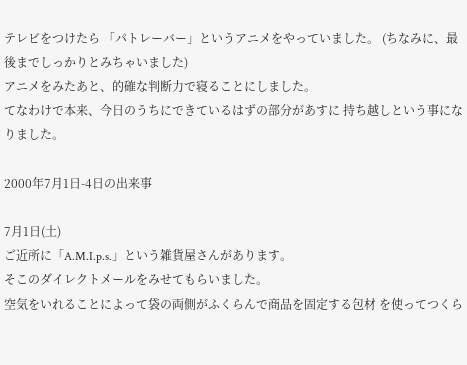テレビをつけたら 「パトレーバー」というアニメをやっていました。 (ちなみに、最後までしっかりとみちゃいました)
アニメをみたあと、的確な判断力で寝ることにしました。
てなわけで本来、今日のうちにできているはずの部分があすに 持ち越しという事になりました。

2000年7月1日-4日の出来事

7月1日(土)
ご近所に「A.M.I.p.s.」という雑貨屋さんがあります。
そこのダイレクトメールをみせてもらいました。
空気をいれることによって袋の両側がふくらんで商品を固定する包材 を使ってつくら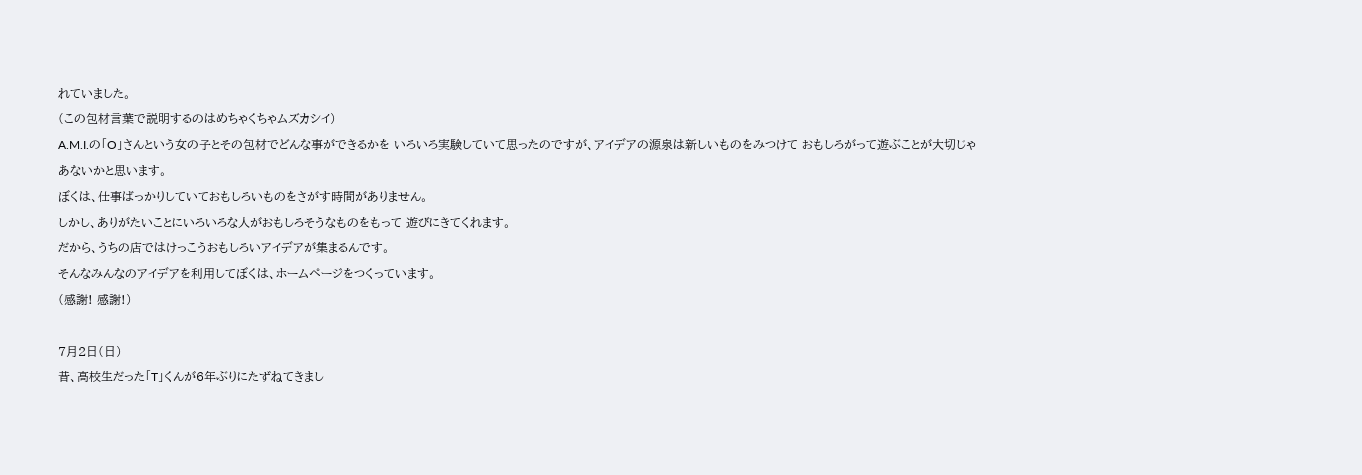れていました。
(この包材言葉で説明するのはめちゃくちゃムズカシイ)
A.M.I.の「O」さんという女の子とその包材でどんな事ができるかを いろいろ実験していて思ったのですが、アイデアの源泉は新しいものをみつけて おもしろがって遊ぶことが大切じゃあないかと思います。
ぼくは、仕事ばっかりしていておもしろいものをさがす時間がありません。
しかし、ありがたいことにいろいろな人がおもしろそうなものをもって 遊びにきてくれます。
だから、うちの店ではけっこうおもしろいアイデアが集まるんです。
そんなみんなのアイデアを利用してぼくは、ホームページをつくっています。
(感謝! 感謝!)

7月2日(日)
昔、高校生だった「T」くんが6年ぶりにたずねてきまし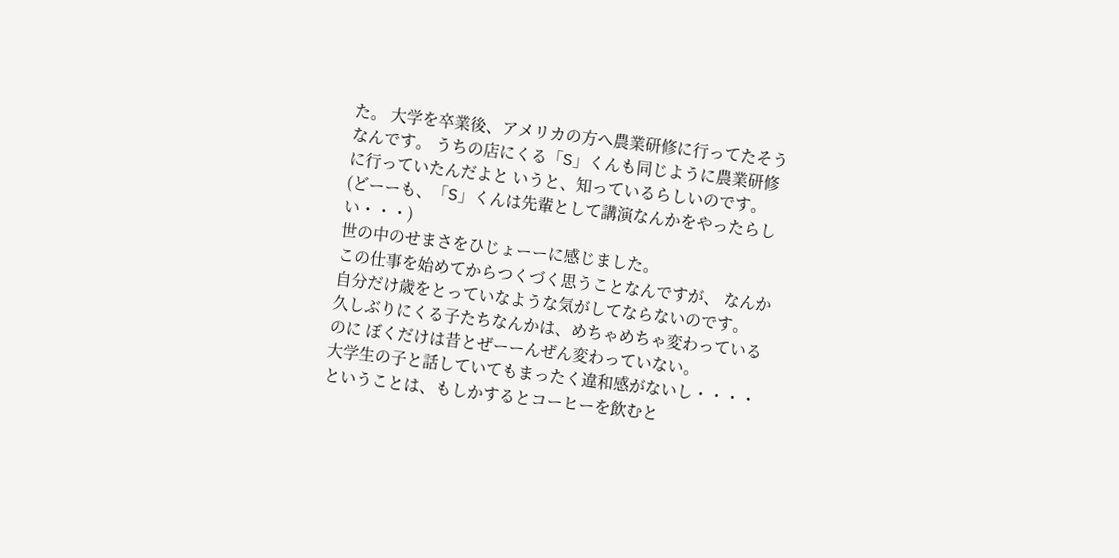た。 大学を卒業後、アメリカの方へ農業研修に行ってたそうなんです。 うちの店にくる「S」くんも同じように農業研修に行っていたんだよと いうと、知っているらしいのです。
(どーーも、「S」くんは先輩として講演なんかをやったらしい・・・)
世の中のせまさをひじょーーに感じました。
この仕事を始めてからつくづく思うことなんですが、 なんか自分だけ歳をとっていなような気がしてならないのです。
久しぶりにくる子たちなんかは、めちゃめちゃ変わっているのに ぼくだけは昔とぜーーんぜん変わっていない。
大学生の子と話していてもまったく違和感がないし・・・・
ということは、もしかするとコーヒーを飲むと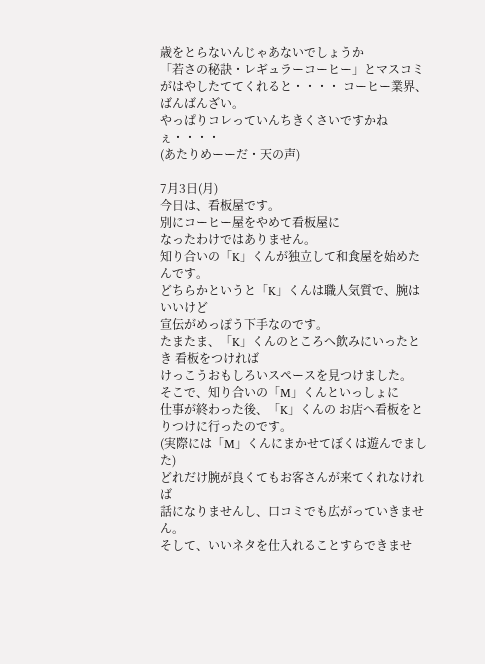歳をとらないんじゃあないでしょうか
「若さの秘訣・レギュラーコーヒー」とマスコミがはやしたててくれると・・・・ コーヒー業界、ばんばんざい。
やっぱりコレっていんちきくさいですかねぇ・・・・
(あたりめーーだ・天の声)

7月3日(月)
今日は、看板屋です。
別にコーヒー屋をやめて看板屋に
なったわけではありません。
知り合いの「K」くんが独立して和食屋を始めたんです。
どちらかというと「K」くんは職人気質で、腕はいいけど
宣伝がめっぽう下手なのです。
たまたま、「K」くんのところへ飲みにいったとき 看板をつければ
けっこうおもしろいスペースを見つけました。
そこで、知り合いの「M」くんといっしょに
仕事が終わった後、「K」くんの お店へ看板をとりつけに行ったのです。
(実際には「M」くんにまかせてぼくは遊んでました)
どれだけ腕が良くてもお客さんが来てくれなければ
話になりませんし、口コミでも広がっていきません。
そして、いいネタを仕入れることすらできませ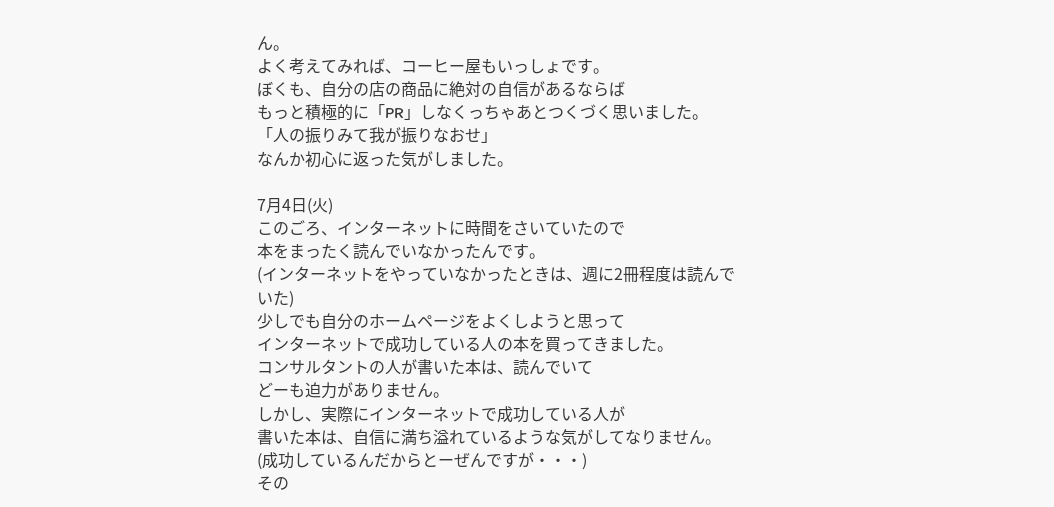ん。
よく考えてみれば、コーヒー屋もいっしょです。
ぼくも、自分の店の商品に絶対の自信があるならば
もっと積極的に「PR」しなくっちゃあとつくづく思いました。
「人の振りみて我が振りなおせ」
なんか初心に返った気がしました。

7月4日(火)
このごろ、インターネットに時間をさいていたので
本をまったく読んでいなかったんです。
(インターネットをやっていなかったときは、週に2冊程度は読んでいた)
少しでも自分のホームページをよくしようと思って
インターネットで成功している人の本を買ってきました。
コンサルタントの人が書いた本は、読んでいて
どーも迫力がありません。
しかし、実際にインターネットで成功している人が
書いた本は、自信に満ち溢れているような気がしてなりません。
(成功しているんだからとーぜんですが・・・)
その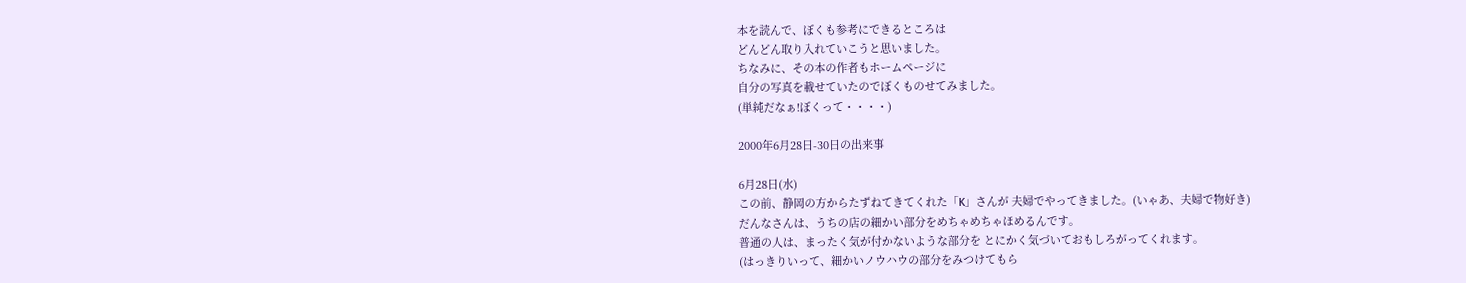本を読んで、ぼくも参考にできるところは
どんどん取り入れていこうと思いました。
ちなみに、その本の作者もホームページに
自分の写真を載せていたのでぼくものせてみました。
(単純だなぁ!ぼくって・・・・)

2000年6月28日-30日の出来事

6月28日(水)
この前、静岡の方からたずねてきてくれた「K」さんが 夫婦でやってきました。(いゃあ、夫婦で物好き)
だんなさんは、うちの店の細かい部分をめちゃめちゃほめるんです。
普通の人は、まったく気が付かないような部分を とにかく気づいておもしろがってくれます。
(はっきりいって、細かいノウハウの部分をみつけてもら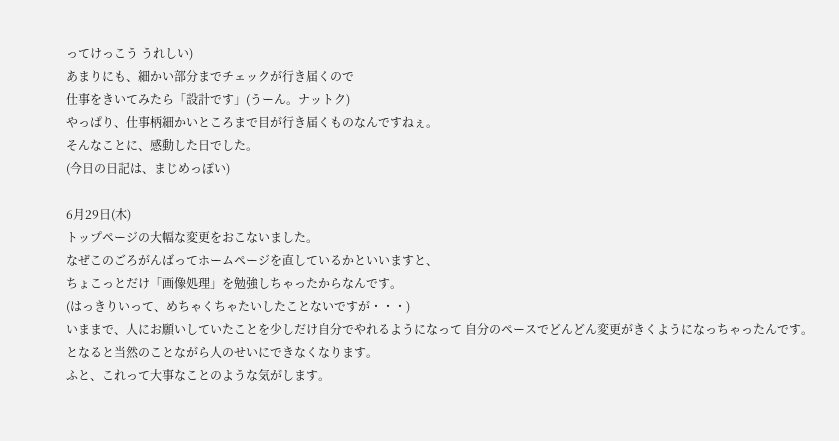ってけっこう うれしい)
あまりにも、細かい部分までチェックが行き届くので
仕事をきいてみたら「設計です」(うーん。ナットク)
やっぱり、仕事柄細かいところまで目が行き届くものなんですねぇ。
そんなことに、感動した日でした。
(今日の日記は、まじめっぽい)

6月29日(木)
トップページの大幅な変更をおこないました。
なぜこのごろがんばってホームページを直しているかといいますと、
ちょこっとだけ「画像処理」を勉強しちゃったからなんです。
(はっきりいって、めちゃくちゃたいしたことないですが・・・)
いままで、人にお願いしていたことを少しだけ自分でやれるようになって 自分のペースでどんどん変更がきくようになっちゃったんです。
となると当然のことながら人のせいにできなくなります。
ふと、これって大事なことのような気がします。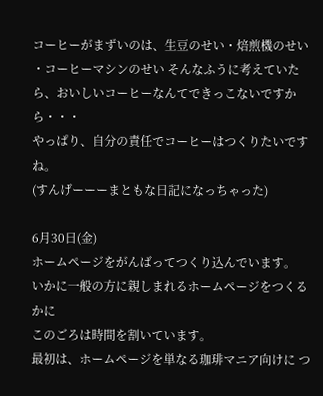コーヒーがまずいのは、生豆のせい・焙煎機のせい ・コーヒーマシンのせい そんなふうに考えていたら、おいしいコーヒーなんてできっこないですから・・・
やっぱり、自分の責任でコーヒーはつくりたいですね。
(すんげーーーまともな日記になっちゃった)

6月30日(金)
ホームページをがんばってつくり込んでいます。
いかに一般の方に親しまれるホームページをつくるかに
このごろは時間を割いています。
最初は、ホームページを単なる珈琲マニア向けに つ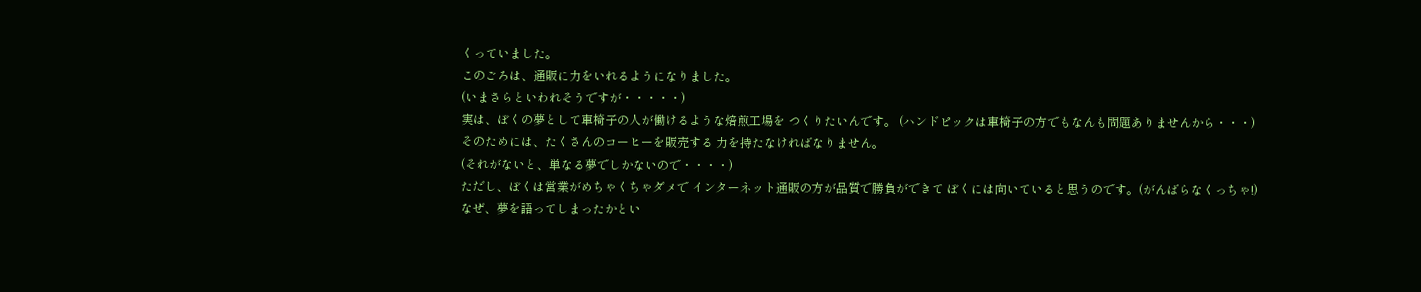くっていました。
このごろは、通販に力をいれるようになりました。
(いまさらといわれそうですが・・・・・)
実は、ぼくの夢として車椅子の人が働けるような焙煎工場を つくりたいんです。 (ハンドピックは車椅子の方でもなんも問題ありませんから・・・)
そのためには、たくさんのコーヒーを販売する 力を持たなければなりません。
(それがないと、単なる夢でしかないので・・・・)
ただし、ぼくは営業がめちゃくちゃダメで インターネット通販の方が品質で勝負ができて ぼくには向いていると思うのです。(がんばらなくっちゃ!)
なぜ、夢を語ってしまったかとい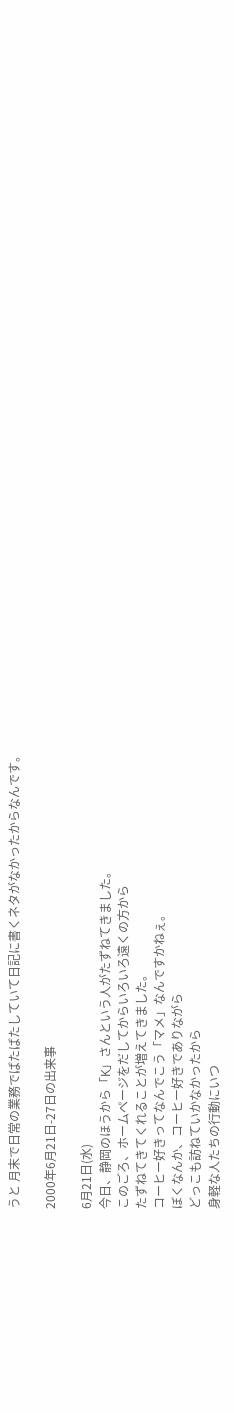うと 月末で日常の業務でばたばたしていて日記に書くネタがなかったからなんです。

2000年6月21日-27日の出来事

6月21日(水)
今日、静岡のほうから「K」さんという人がたずねてきました。
このごろ、ホームページをだしてからいろいろ遠くの方から
たずねてきてくれることが増えてきました。
コーヒー好きってなんでこう「マメ」なんですかねぇ。
ぼくなんか、コーヒー好きでありながら
どっこも訪ねていかなかったから
身軽な人たちの行動にいつ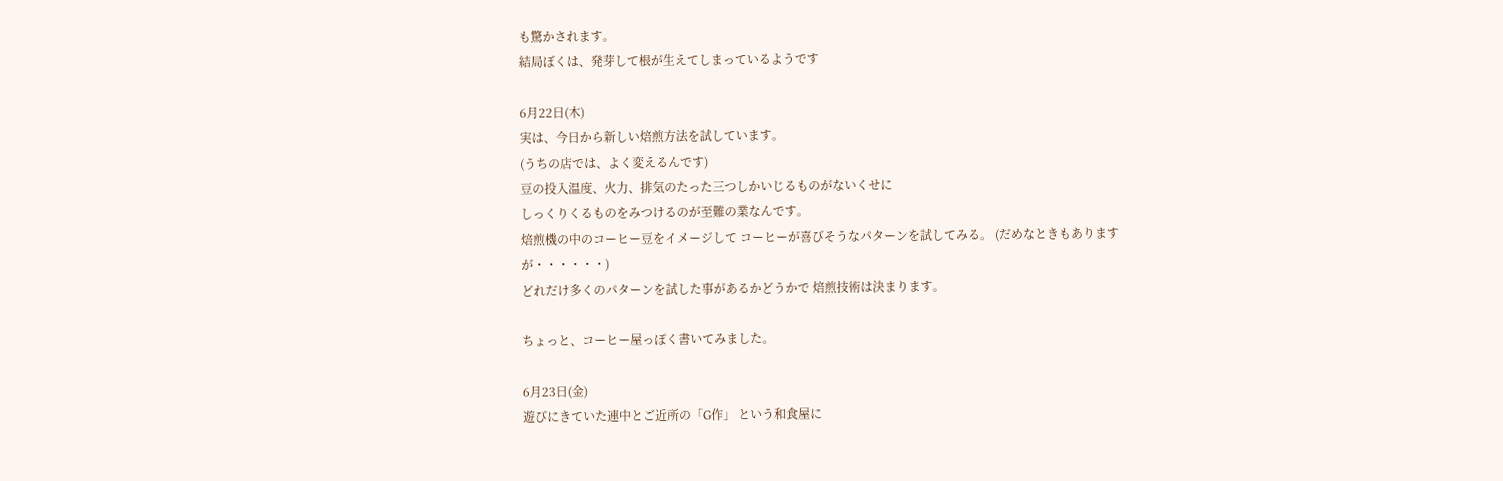も驚かされます。
結局ぼくは、発芽して根が生えてしまっているようです

6月22日(木)
実は、今日から新しい焙煎方法を試しています。
(うちの店では、よく変えるんです)
豆の投入温度、火力、排気のたった三つしかいじるものがないくせに
しっくりくるものをみつけるのが至難の業なんです。
焙煎機の中のコーヒー豆をイメージして コーヒーが喜びそうなパターンを試してみる。 (だめなときもありますが・・・・・・)
どれだけ多くのパターンを試した事があるかどうかで 焙煎技術は決まります。

ちょっと、コーヒー屋っぽく書いてみました。

6月23日(金)
遊びにきていた連中とご近所の「G作」 という和食屋に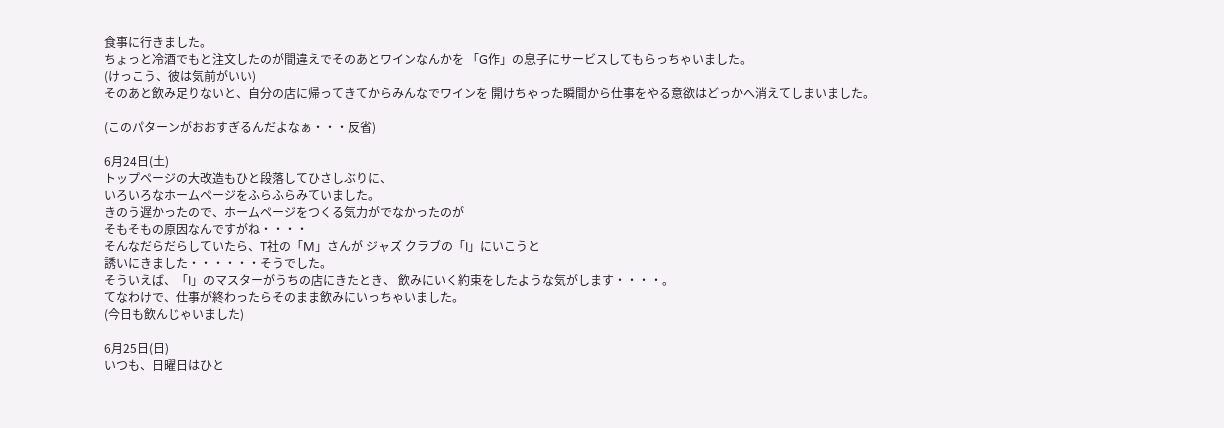食事に行きました。
ちょっと冷酒でもと注文したのが間違えでそのあとワインなんかを 「G作」の息子にサービスしてもらっちゃいました。
(けっこう、彼は気前がいい)
そのあと飲み足りないと、自分の店に帰ってきてからみんなでワインを 開けちゃった瞬間から仕事をやる意欲はどっかへ消えてしまいました。

(このパターンがおおすぎるんだよなぁ・・・反省)

6月24日(土)
トップページの大改造もひと段落してひさしぶりに、
いろいろなホームページをふらふらみていました。
きのう遅かったので、ホームページをつくる気力がでなかったのが
そもそもの原因なんですがね・・・・
そんなだらだらしていたら、T社の「M」さんが ジャズ クラブの「I」にいこうと
誘いにきました・・・・・・そうでした。
そういえば、「I」のマスターがうちの店にきたとき、 飲みにいく約束をしたような気がします・・・・。
てなわけで、仕事が終わったらそのまま飲みにいっちゃいました。
(今日も飲んじゃいました)

6月25日(日)
いつも、日曜日はひと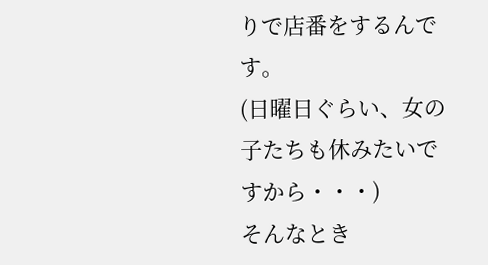りで店番をするんです。
(日曜日ぐらい、女の子たちも休みたいですから・・・)
そんなとき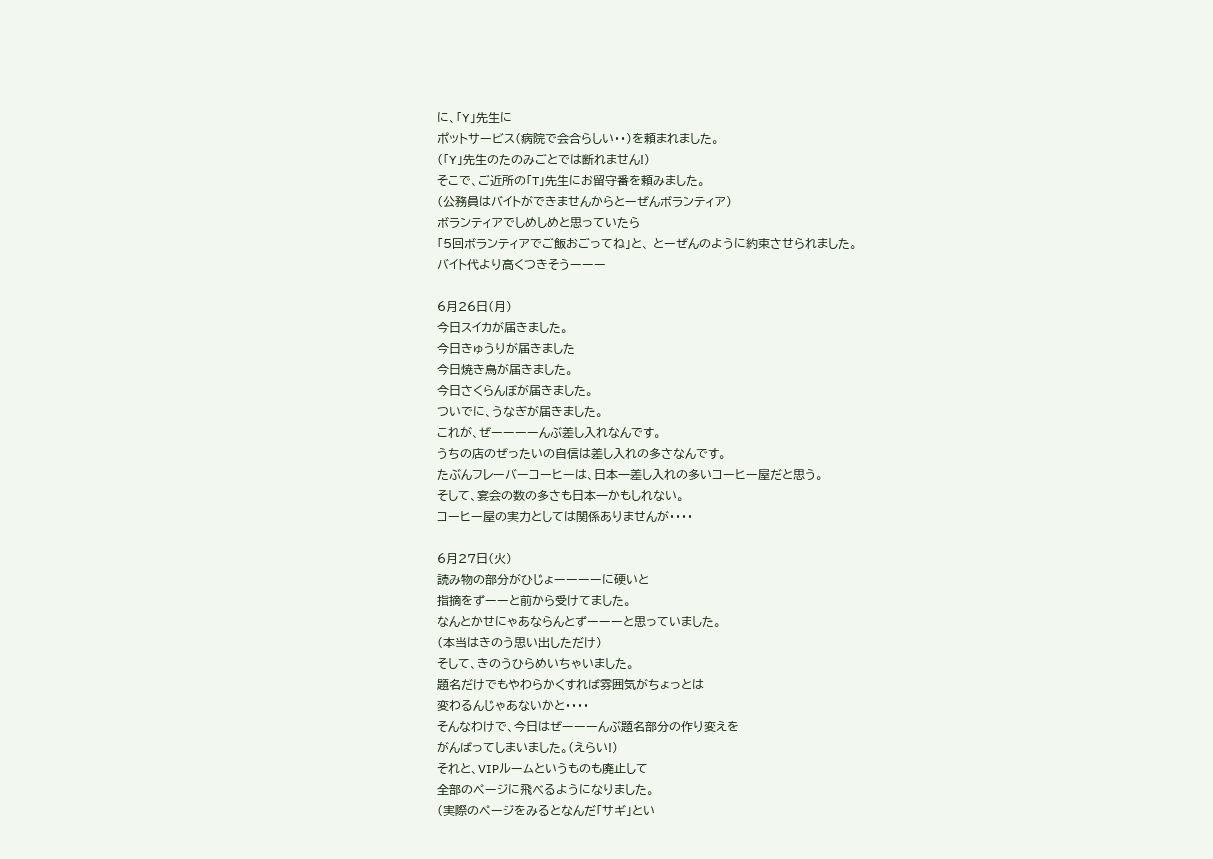に、「Y」先生に
ポットサービス(病院で会合らしい・・)を頼まれました。
(「Y」先生のたのみごとでは断れません!)
そこで、ご近所の「T」先生にお留守番を頼みました。
(公務員はバイトができませんからとーぜんボランティア)
ボランティアでしめしめと思っていたら
「5回ボランティアでご飯おごってね」と、 とーぜんのように約束させられました。
バイト代より高くつきそうーーー

6月26日(月)
今日スイカが届きました。
今日きゅうりが届きました
今日焼き鳥が届きました。
今日さくらんぼが届きました。
ついでに、うなぎが届きました。
これが、ぜーーーーんぶ差し入れなんです。
うちの店のぜったいの自信は差し入れの多さなんです。
たぶんフレーバーコーヒーは、日本一差し入れの多いコーヒー屋だと思う。
そして、宴会の数の多さも日本一かもしれない。
コーヒー屋の実力としては関係ありませんが・・・・

6月27日(火)
読み物の部分がひじょーーーーに硬いと
指摘をずーーと前から受けてました。
なんとかせにゃあならんとずーーーと思っていました。
(本当はきのう思い出しただけ)
そして、きのうひらめいちゃいました。
題名だけでもやわらかくすれば雰囲気がちょっとは
変わるんじゃあないかと・・・・
そんなわけで、今日はぜーーーんぶ題名部分の作り変えを
がんばってしまいました。(えらい!)
それと、VIPルームというものも廃止して
全部のページに飛べるようになりました。
(実際のページをみるとなんだ「サギ」とい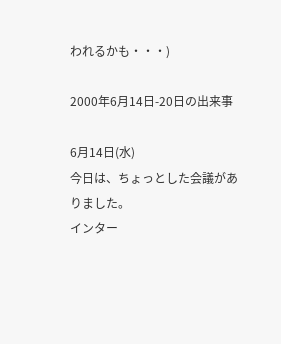われるかも・・・)

2000年6月14日-20日の出来事

6月14日(水)
今日は、ちょっとした会議がありました。
インター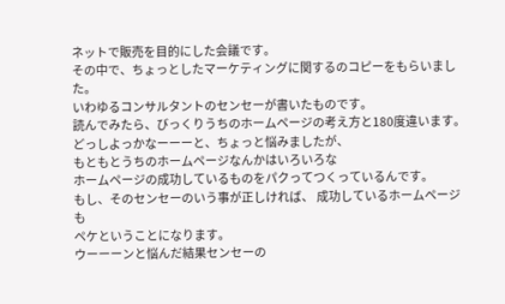ネットで販売を目的にした会議です。
その中で、ちょっとしたマーケティングに関するのコピーをもらいました。
いわゆるコンサルタントのセンセーが書いたものです。
読んでみたら、びっくりうちのホームページの考え方と180度違います。
どっしよっかなーーーと、ちょっと悩みましたが、
もともとうちのホームページなんかはいろいろな
ホームページの成功しているものをパクってつくっているんです。
もし、そのセンセーのいう事が正しければ、 成功しているホームページも
ペケということになります。
ウーーーンと悩んだ結果センセーの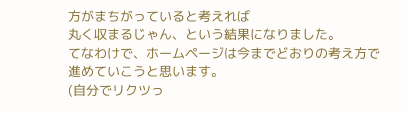方がまちがっていると考えれば
丸く収まるじゃん、という結果になりました。
てなわけで、ホームページは今までどおりの考え方で
進めていこうと思います。
(自分でリクツっ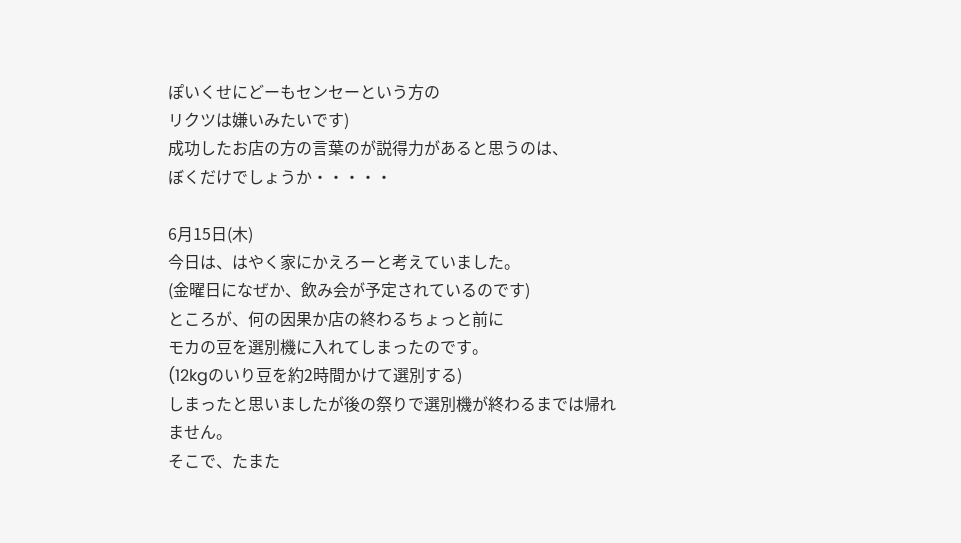ぽいくせにどーもセンセーという方の
リクツは嫌いみたいです)
成功したお店の方の言葉のが説得力があると思うのは、
ぼくだけでしょうか・・・・・

6月15日(木)
今日は、はやく家にかえろーと考えていました。
(金曜日になぜか、飲み会が予定されているのです)
ところが、何の因果か店の終わるちょっと前に
モカの豆を選別機に入れてしまったのです。
(12kgのいり豆を約2時間かけて選別する)
しまったと思いましたが後の祭りで選別機が終わるまでは帰れません。
そこで、たまた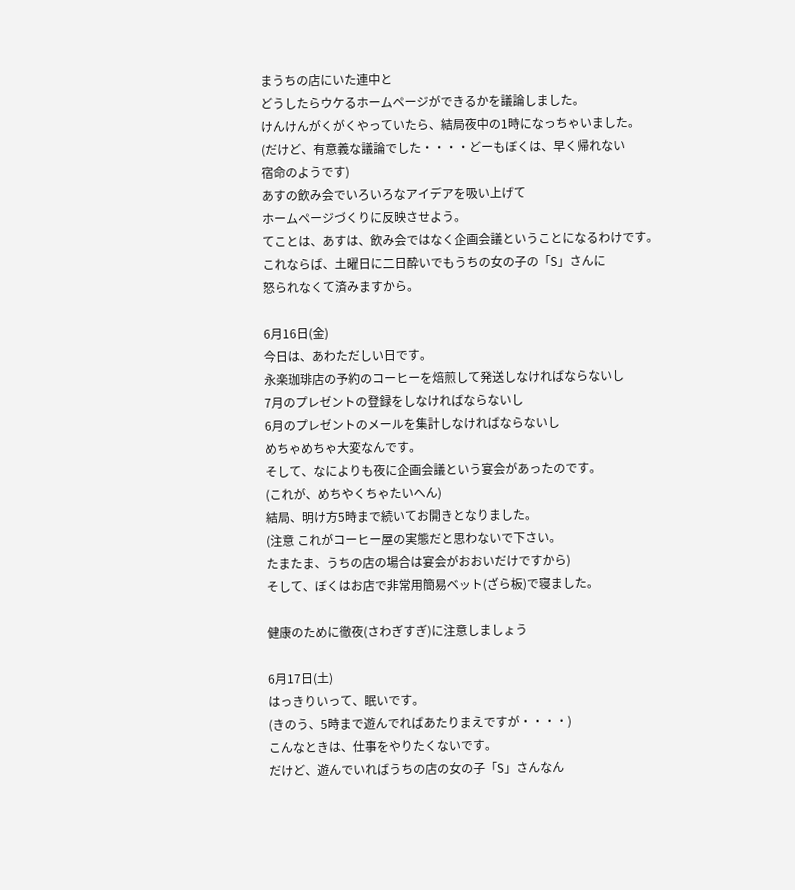まうちの店にいた連中と
どうしたらウケるホームページができるかを議論しました。
けんけんがくがくやっていたら、結局夜中の1時になっちゃいました。
(だけど、有意義な議論でした・・・・どーもぼくは、早く帰れない
宿命のようです)
あすの飲み会でいろいろなアイデアを吸い上げて
ホームページづくりに反映させよう。
てことは、あすは、飲み会ではなく企画会議ということになるわけです。
これならば、土曜日に二日酔いでもうちの女の子の「S」さんに
怒られなくて済みますから。

6月16日(金)
今日は、あわただしい日です。
永楽珈琲店の予約のコーヒーを焙煎して発送しなければならないし
7月のプレゼントの登録をしなければならないし
6月のプレゼントのメールを集計しなければならないし
めちゃめちゃ大変なんです。
そして、なによりも夜に企画会議という宴会があったのです。
(これが、めちやくちゃたいへん)
結局、明け方5時まで続いてお開きとなりました。
(注意 これがコーヒー屋の実態だと思わないで下さい。
たまたま、うちの店の場合は宴会がおおいだけですから)
そして、ぼくはお店で非常用簡易ベット(ざら板)で寝ました。

健康のために徹夜(さわぎすぎ)に注意しましょう

6月17日(土)
はっきりいって、眠いです。
(きのう、5時まで遊んでればあたりまえですが・・・・)
こんなときは、仕事をやりたくないです。
だけど、遊んでいればうちの店の女の子「S」さんなん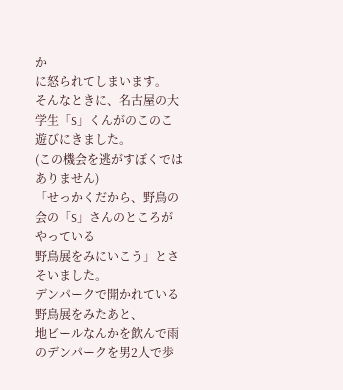か
に怒られてしまいます。
そんなときに、名古屋の大学生「S」くんがのこのこ遊びにきました。
(この機会を逃がすぼくではありません)
「せっかくだから、野鳥の会の「S」さんのところがやっている
野鳥展をみにいこう」とさそいました。
デンパークで開かれている野鳥展をみたあと、
地ビールなんかを飲んで雨のデンパークを男2人で歩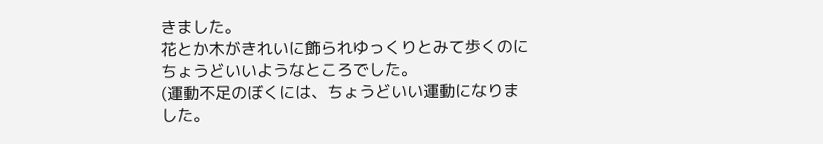きました。
花とか木がきれいに飾られゆっくりとみて歩くのに
ちょうどいいようなところでした。
(運動不足のぼくには、ちょうどいい運動になりました。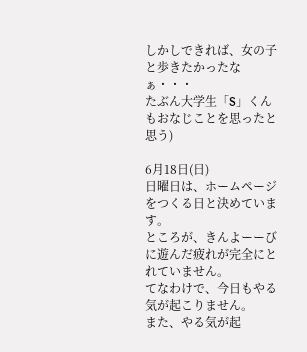しかしできれば、女の子と歩きたかったなぁ・・・
たぶん大学生「S」くんもおなじことを思ったと思う)

6月18日(日)
日曜日は、ホームページをつくる日と決めています。
ところが、きんよーーびに遊んだ疲れが完全にとれていません。
てなわけで、今日もやる気が起こりません。
また、やる気が起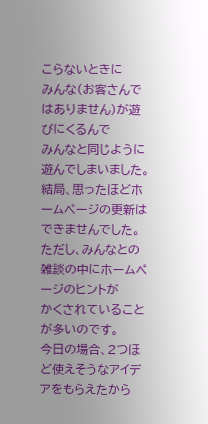こらないときに
みんな(お客さんではありません)が遊びにくるんで
みんなと同じように遊んでしまいました。
結局、思ったほどホームページの更新はできませんでした。
ただし、みんなとの雑談の中にホームページのヒントが
かくされていることが多いのです。
今日の場合、2つほど使えそうなアイデアをもらえたから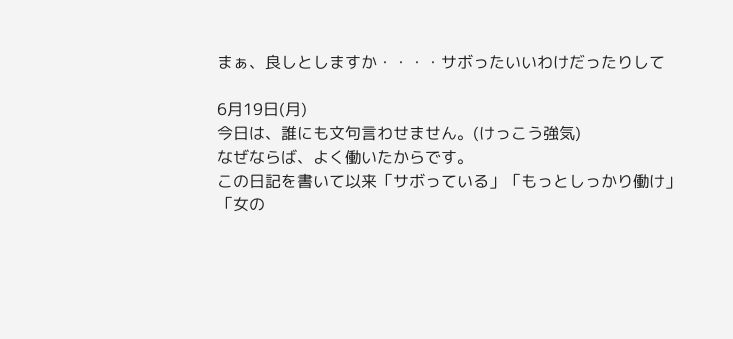まぁ、良しとしますか・・・・サボったいいわけだったりして

6月19日(月)
今日は、誰にも文句言わせません。(けっこう強気)
なぜならば、よく働いたからです。
この日記を書いて以来「サボっている」「もっとしっかり働け」
「女の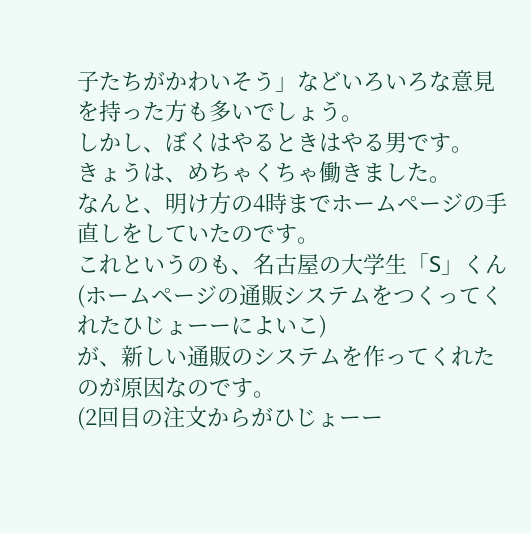子たちがかわいそう」などいろいろな意見を持った方も多いでしょう。
しかし、ぼくはやるときはやる男です。
きょうは、めちゃくちゃ働きました。
なんと、明け方の4時までホームページの手直しをしていたのです。
これというのも、名古屋の大学生「S」くん
(ホームページの通販システムをつくってくれたひじょーーによいこ)
が、新しい通販のシステムを作ってくれたのが原因なのです。
(2回目の注文からがひじょーー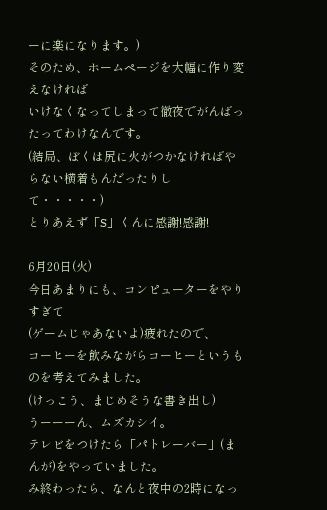ーに楽になります。)
そのため、ホームページを大幅に作り変えなければ
いけなくなってしまって徹夜でがんばったってわけなんです。
(結局、ぼくは尻に火がつかなければやらない横着もんだったりして・・・・・)
とりあえず「S」くんに感謝!感謝!

6月20日(火)
今日あまりにも、コンピューターをやりすぎて
(ゲームじゃあないよ)疲れたので、
コーヒーを飲みながらコーヒーというものを考えてみました。
(けっこう、まじめそうな書き出し)
うーーーん、ムズカシイ。
テレビをつけたら「パトレーバー」(まんが)をやっていました。
み終わったら、なんと夜中の2時になっ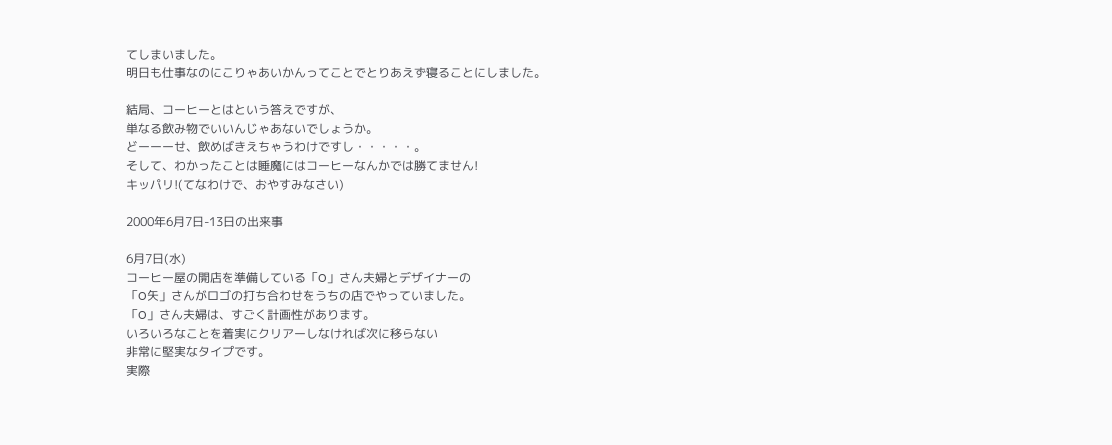てしまいました。
明日も仕事なのにこりゃあいかんってことでとりあえず寝ることにしました。

結局、コーヒーとはという答えですが、
単なる飲み物でいいんじゃあないでしょうか。
どーーーせ、飲めばきえちゃうわけですし・・・・・。
そして、わかったことは睡魔にはコーヒーなんかでは勝てません!
キッパリ!(てなわけで、おやすみなさい)

2000年6月7日-13日の出来事

6月7日(水)
コーヒー屋の開店を準備している「O」さん夫婦とデザイナーの
「O矢」さんがロゴの打ち合わせをうちの店でやっていました。
「O」さん夫婦は、すごく計画性があります。
いろいろなことを着実にクリアーしなければ次に移らない
非常に堅実なタイプです。
実際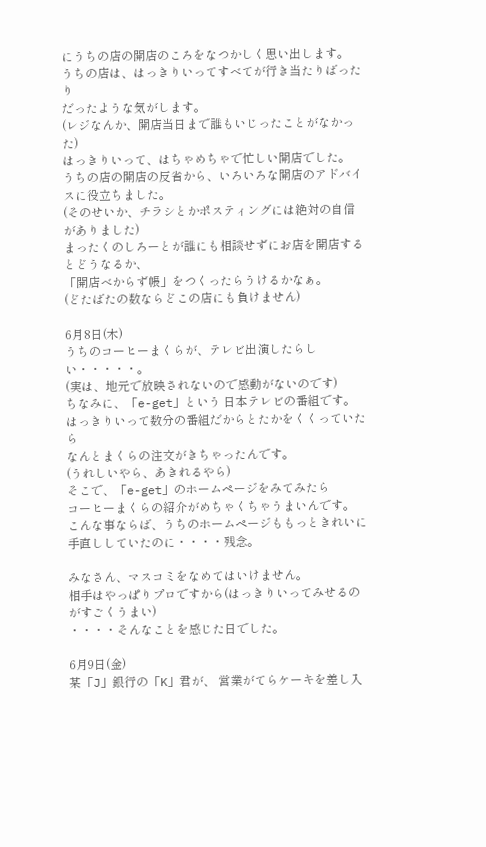にうちの店の開店のころをなつかしく思い出します。
うちの店は、はっきりいってすべてが行き当たりばったり
だったような気がします。
(レジなんか、開店当日まで誰もいじったことがなかった)
はっきりいって、はちゃめちゃで忙しい開店でした。
うちの店の開店の反省から、いろいろな開店のアドバイスに役立ちました。
(そのせいか、チラシとかポスティングには絶対の自信がありました)
まったくのしろーとが誰にも相談せずにお店を開店するとどうなるか、
「開店べからず帳」をつくったらうけるかなぁ。
(どたばたの数ならどこの店にも負けません)

6月8日(木)
うちのコーヒーまくらが、テレビ出演したらしい・・・・・。
(実は、地元で放映されないので感動がないのです)
ちなみに、「e-get」という 日本テレビの番組です。
はっきりいって数分の番組だからとたかをくくっていたら
なんとまくらの注文がきちゃったんです。
(うれしいやら、あきれるやら)
そこで、「e-get」のホームページをみてみたら
コーヒーまくらの紹介がめちゃくちゃうまいんです。
こんな事ならば、うちのホームページももっときれいに
手直ししていたのに・・・・残念。

みなさん、マスコミをなめてはいけません。
相手はやっぱりプロですから(はっきりいってみせるのがすごくうまい)
・・・・そんなことを感じた日でした。

6月9日(金)
某「J」銀行の「K」君が、 営業がてらケーキを差し入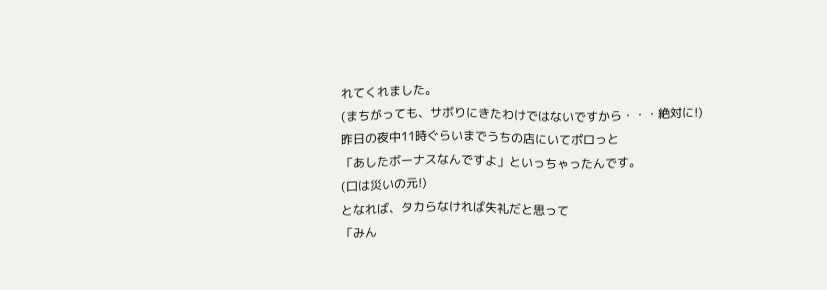れてくれました。
(まちがっても、サボりにきたわけではないですから・・・絶対に!)
昨日の夜中11時ぐらいまでうちの店にいてポロっと
「あしたボーナスなんですよ」といっちゃったんです。
(口は災いの元!)
となれば、タカらなければ失礼だと思って
「みん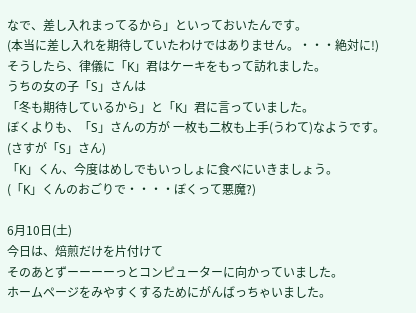なで、差し入れまってるから」といっておいたんです。
(本当に差し入れを期待していたわけではありません。・・・絶対に!)
そうしたら、律儀に「K」君はケーキをもって訪れました。
うちの女の子「S」さんは
「冬も期待しているから」と「K」君に言っていました。
ぼくよりも、「S」さんの方が 一枚も二枚も上手(うわて)なようです。
(さすが「S」さん)
「K」くん、今度はめしでもいっしょに食べにいきましょう。
(「K」くんのおごりで・・・・ぼくって悪魔?)

6月10日(土)
今日は、焙煎だけを片付けて
そのあとずーーーーっとコンピューターに向かっていました。
ホームページをみやすくするためにがんばっちゃいました。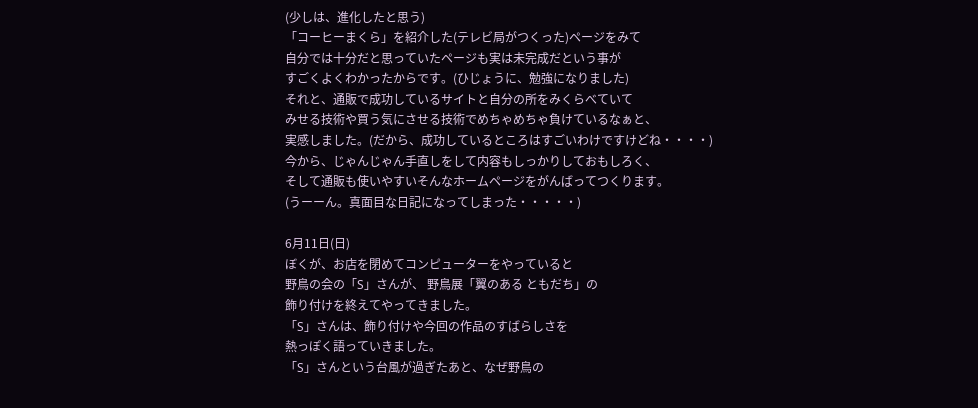(少しは、進化したと思う)
「コーヒーまくら」を紹介した(テレビ局がつくった)ページをみて
自分では十分だと思っていたページも実は未完成だという事が
すごくよくわかったからです。(ひじょうに、勉強になりました)
それと、通販で成功しているサイトと自分の所をみくらべていて
みせる技術や買う気にさせる技術でめちゃめちゃ負けているなぁと、
実感しました。(だから、成功しているところはすごいわけですけどね・・・・)
今から、じゃんじゃん手直しをして内容もしっかりしておもしろく、
そして通販も使いやすいそんなホームページをがんばってつくります。
(うーーん。真面目な日記になってしまった・・・・・)

6月11日(日)
ぼくが、お店を閉めてコンピューターをやっていると
野鳥の会の「S」さんが、 野鳥展「翼のある ともだち」の
飾り付けを終えてやってきました。
「S」さんは、飾り付けや今回の作品のすばらしさを
熱っぽく語っていきました。
「S」さんという台風が過ぎたあと、なぜ野鳥の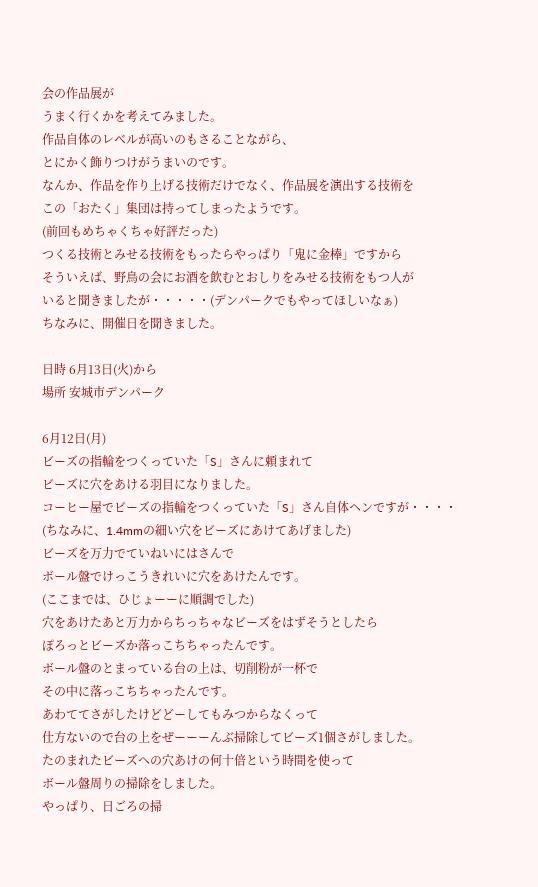会の作品展が
うまく行くかを考えてみました。
作品自体のレベルが高いのもさることながら、
とにかく飾りつけがうまいのです。
なんか、作品を作り上げる技術だけでなく、作品展を演出する技術を
この「おたく」集団は持ってしまったようです。
(前回もめちゃくちゃ好評だった)
つくる技術とみせる技術をもったらやっぱり「鬼に金棒」ですから
そういえば、野鳥の会にお酒を飲むとおしりをみせる技術をもつ人が
いると聞きましたが・・・・・(デンパークでもやってほしいなぁ)
ちなみに、開催日を聞きました。

日時 6月13日(火)から
場所 安城市デンパーク

6月12日(月)
ビーズの指輪をつくっていた「S」さんに頼まれて
ビーズに穴をあける羽目になりました。
コーヒー屋でビーズの指輪をつくっていた「S」さん自体ヘンですが・・・・
(ちなみに、1.4mmの細い穴をビーズにあけてあげました)
ビーズを万力でていねいにはさんで
ボール盤でけっこうきれいに穴をあけたんです。
(ここまでは、ひじょーーに順調でした)
穴をあけたあと万力からちっちゃなビーズをはずそうとしたら
ぽろっとビーズか落っこちちゃったんです。
ボール盤のとまっている台の上は、切削粉が一杯で
その中に落っこちちゃったんです。
あわててさがしたけどどーしてもみつからなくって
仕方ないので台の上をぜーーーんぶ掃除してビーズ1個さがしました。
たのまれたビーズへの穴あけの何十倍という時間を使って
ボール盤周りの掃除をしました。
やっぱり、日ごろの掃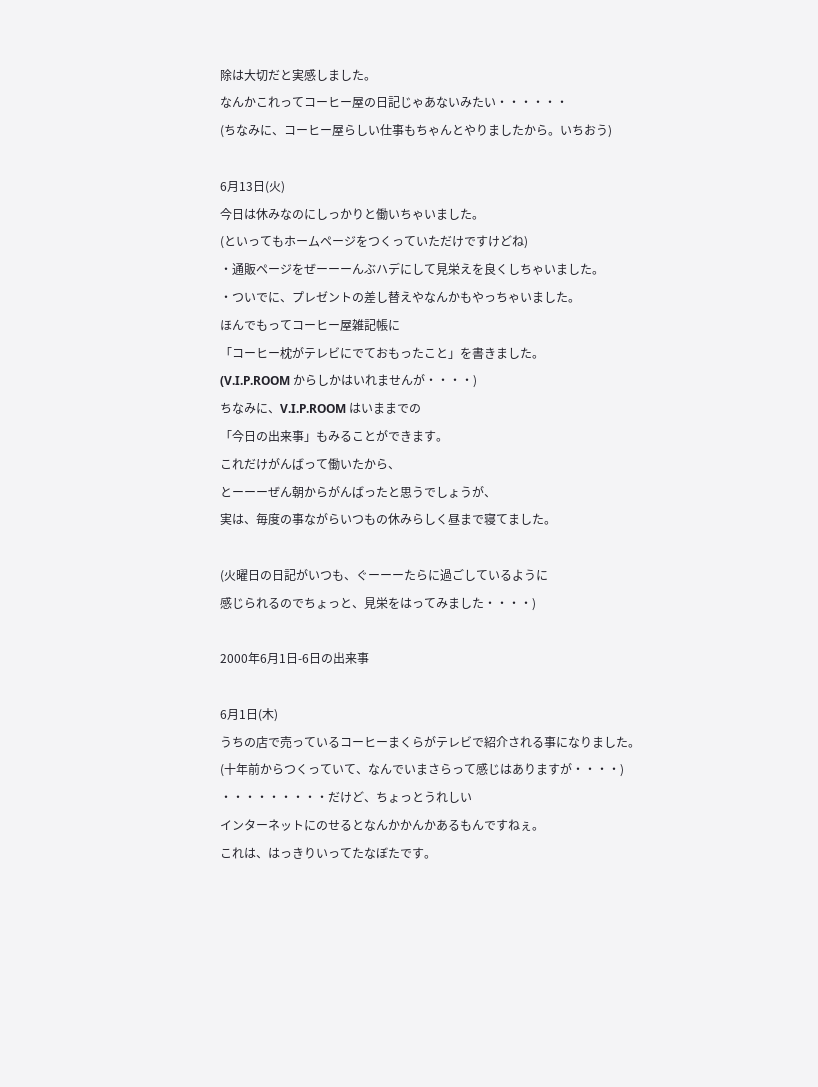除は大切だと実感しました。
なんかこれってコーヒー屋の日記じゃあないみたい・・・・・・
(ちなみに、コーヒー屋らしい仕事もちゃんとやりましたから。いちおう)

6月13日(火)
今日は休みなのにしっかりと働いちゃいました。
(といってもホームページをつくっていただけですけどね)
・通販ページをぜーーーんぶハデにして見栄えを良くしちゃいました。
・ついでに、プレゼントの差し替えやなんかもやっちゃいました。
ほんでもってコーヒー屋雑記帳に
「コーヒー枕がテレビにでておもったこと」を書きました。
(V.I.P.ROOM からしかはいれませんが・・・・)
ちなみに、V.I.P.ROOM はいままでの
「今日の出来事」もみることができます。
これだけがんばって働いたから、
とーーーぜん朝からがんばったと思うでしょうが、
実は、毎度の事ながらいつもの休みらしく昼まで寝てました。

(火曜日の日記がいつも、ぐーーーたらに過ごしているように
感じられるのでちょっと、見栄をはってみました・・・・)

2000年6月1日-6日の出来事

6月1日(木)
うちの店で売っているコーヒーまくらがテレビで紹介される事になりました。
(十年前からつくっていて、なんでいまさらって感じはありますが・・・・)
・・・・・・・・・だけど、ちょっとうれしい
インターネットにのせるとなんかかんかあるもんですねぇ。
これは、はっきりいってたなぼたです。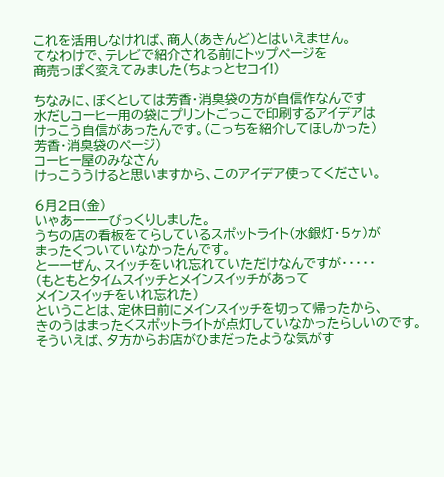これを活用しなければ、商人(あきんど)とはいえません。
てなわけで、テレビで紹介される前にトップページを
商売っぽく変えてみました(ちょっとセコイ!)

ちなみに、ぼくとしては芳香・消臭袋の方が自信作なんです
水だしコーヒー用の袋にプリントごっこで印刷するアイデアは
けっこう自信があったんです。(こっちを紹介してほしかった)
芳香・消臭袋のページ)
コーヒー屋のみなさん
けっこううけると思いますから、このアイデア使ってください。

6月2日(金)
いゃあーーーびっくりしました。
うちの店の看板をてらしているスポットライト(水銀灯・5ヶ)が
まったくついていなかったんです。
とーーぜん、スイッチをいれ忘れていただけなんですが・・・・・
(もともとタイムスイッチとメインスイッチがあって
メインスイッチをいれ忘れた)
ということは、定休日前にメインスイッチを切って帰ったから、
きのうはまったくスポットライトが点灯していなかったらしいのです。
そういえば、夕方からお店がひまだったような気がす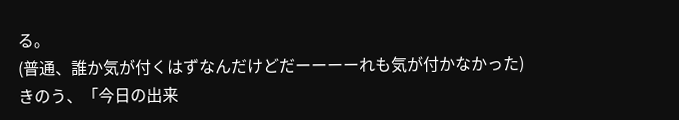る。
(普通、誰か気が付くはずなんだけどだーーーーれも気が付かなかった)
きのう、「今日の出来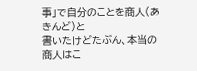事」で自分のことを商人(あきんど)と
書いたけどたぶん、本当の商人はこ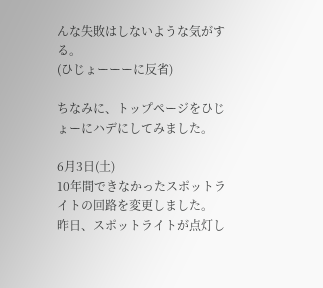んな失敗はしないような気がする。
(ひじょーーーに反省)

ちなみに、トップページをひじょーにハデにしてみました。

6月3日(土)
10年間できなかったスポットライトの回路を変更しました。
昨日、スポットライトが点灯し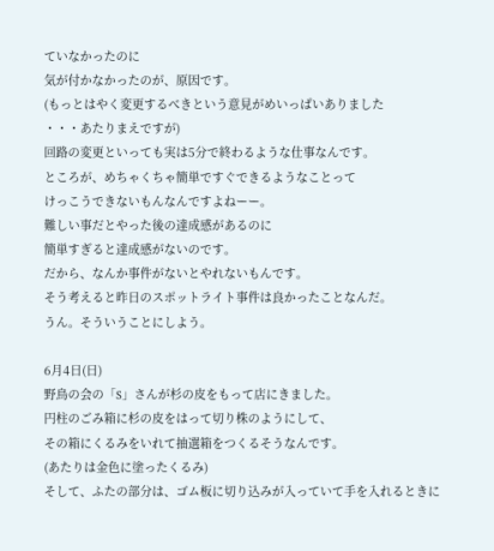ていなかったのに
気が付かなかったのが、原因です。
(もっとはやく変更するべきという意見がめいっぱいありました
・・・あたりまえですが)
回路の変更といっても実は5分で終わるような仕事なんです。
ところが、めちゃくちゃ簡単ですぐできるようなことって
けっこうできないもんなんですよねーー。
難しい事だとやった後の達成感があるのに
簡単すぎると達成感がないのです。
だから、なんか事件がないとやれないもんです。
そう考えると昨日のスポットライト事件は良かったことなんだ。
うん。そういうことにしよう。

6月4日(日)
野鳥の会の「S」さんが杉の皮をもって店にきました。
円柱のごみ箱に杉の皮をはって切り株のようにして、
その箱にくるみをいれて抽選箱をつくるそうなんです。
(あたりは金色に塗ったくるみ)
そして、ふたの部分は、ゴム板に切り込みが入っていて手を入れるときに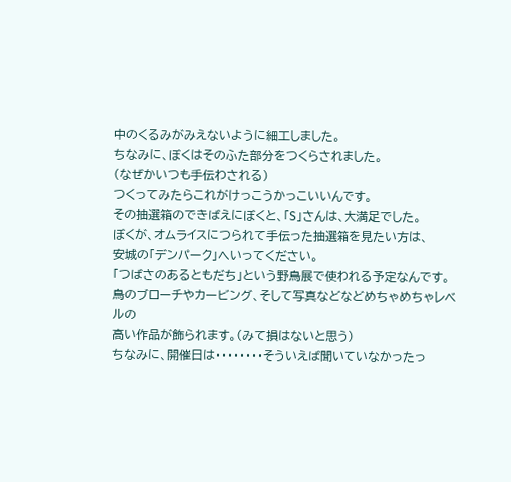中のくるみがみえないように細工しました。
ちなみに、ぼくはそのふた部分をつくらされました。
(なぜかいつも手伝わされる)
つくってみたらこれがけっこうかっこいいんです。
その抽選箱のできばえにぼくと、「S」さんは、大満足でした。
ぼくが、オムライスにつられて手伝った抽選箱を見たい方は、
安城の「デンパーク」へいってください。
「つばさのあるともだち」という野鳥展で使われる予定なんです。
鳥のブローチやカービング、そして写真などなどめちゃめちゃレベルの
高い作品が飾られます。(みて損はないと思う)
ちなみに、開催日は・・・・・・・・そういえば聞いていなかったっ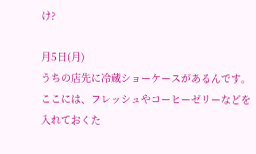け?

月5日(月)
うちの店先に冷蔵ショーケースがあるんです。
ここには、フレッシュやコーヒーゼリーなどを
入れておくた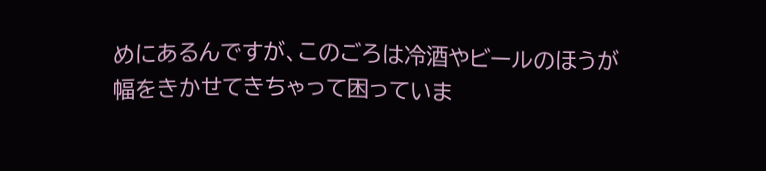めにあるんですが、このごろは冷酒やビールのほうが
幅をきかせてきちゃって困っていま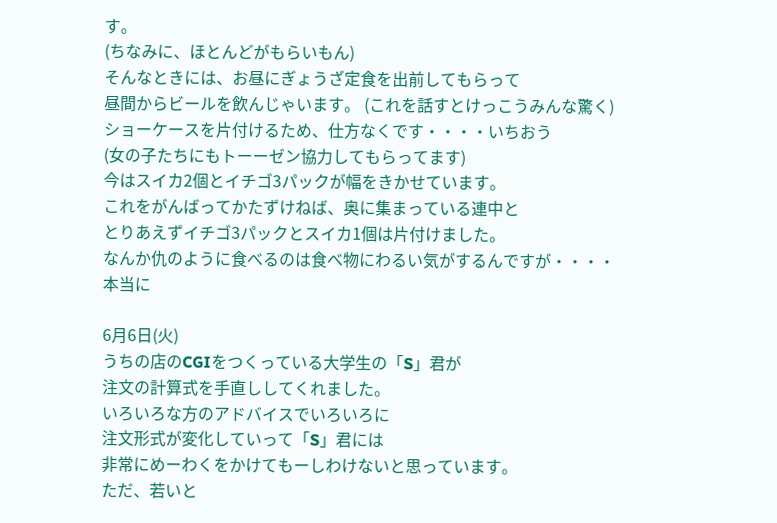す。
(ちなみに、ほとんどがもらいもん)
そんなときには、お昼にぎょうざ定食を出前してもらって
昼間からビールを飲んじゃいます。 (これを話すとけっこうみんな驚く)
ショーケースを片付けるため、仕方なくです・・・・いちおう
(女の子たちにもトーーゼン協力してもらってます)
今はスイカ2個とイチゴ3パックが幅をきかせています。
これをがんばってかたずけねば、奥に集まっている連中と
とりあえずイチゴ3パックとスイカ1個は片付けました。
なんか仇のように食べるのは食べ物にわるい気がするんですが・・・・本当に

6月6日(火)
うちの店のCGIをつくっている大学生の「S」君が
注文の計算式を手直ししてくれました。
いろいろな方のアドバイスでいろいろに
注文形式が変化していって「S」君には
非常にめーわくをかけてもーしわけないと思っています。
ただ、若いと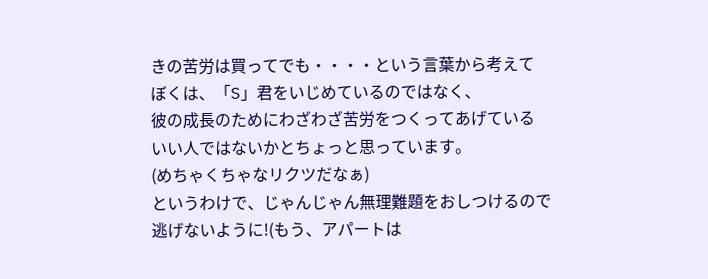きの苦労は買ってでも・・・・という言葉から考えて
ぼくは、「S」君をいじめているのではなく、
彼の成長のためにわざわざ苦労をつくってあげている
いい人ではないかとちょっと思っています。
(めちゃくちゃなリクツだなぁ)
というわけで、じゃんじゃん無理難題をおしつけるので
逃げないように!(もう、アパートは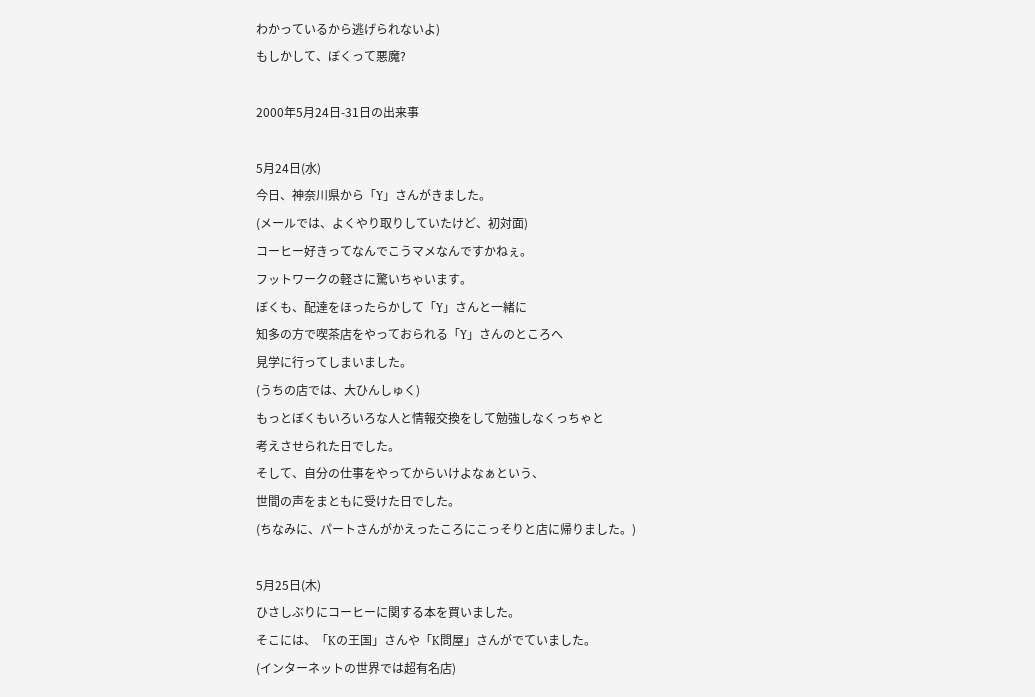わかっているから逃げられないよ)
もしかして、ぼくって悪魔?

2000年5月24日-31日の出来事

5月24日(水)
今日、神奈川県から「Y」さんがきました。
(メールでは、よくやり取りしていたけど、初対面)
コーヒー好きってなんでこうマメなんですかねぇ。
フットワークの軽さに驚いちゃいます。
ぼくも、配達をほったらかして「Y」さんと一緒に
知多の方で喫茶店をやっておられる「Y」さんのところへ
見学に行ってしまいました。
(うちの店では、大ひんしゅく)
もっとぼくもいろいろな人と情報交換をして勉強しなくっちゃと
考えさせられた日でした。
そして、自分の仕事をやってからいけよなぁという、
世間の声をまともに受けた日でした。
(ちなみに、パートさんがかえったころにこっそりと店に帰りました。)

5月25日(木)
ひさしぶりにコーヒーに関する本を買いました。
そこには、「Kの王国」さんや「K問屋」さんがでていました。
(インターネットの世界では超有名店)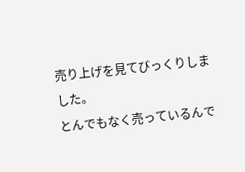売り上げを見てびっくりしました。
とんでもなく売っているんで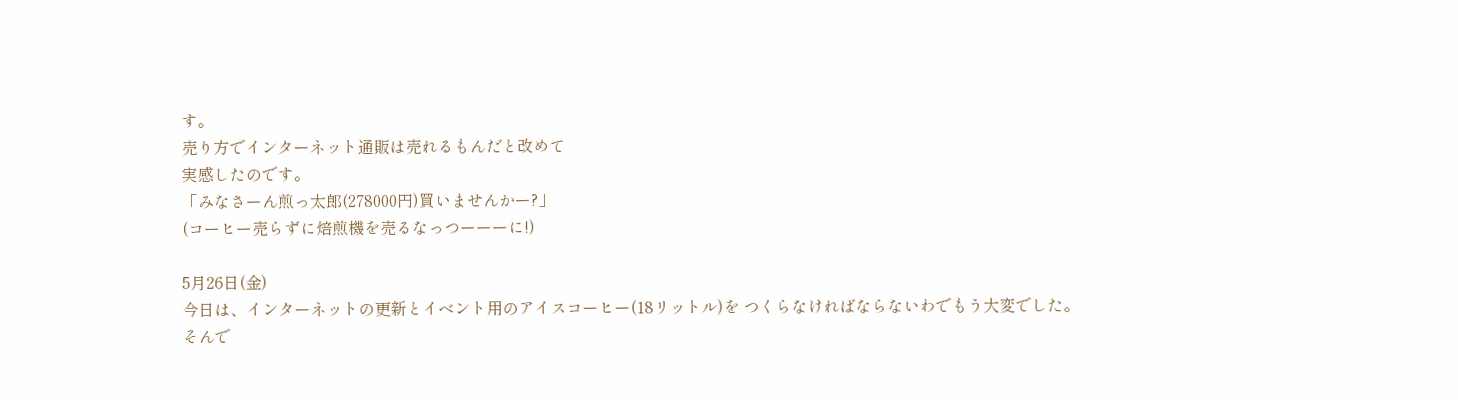す。
売り方でインターネット通販は売れるもんだと改めて
実感したのです。
「みなさーん煎っ太郎(278000円)買いませんかー?」
(コーヒー売らずに焙煎機を売るなっつーーーに!)

5月26日(金)
今日は、インターネットの更新とイベント用のアイスコーヒー(18リットル)を つくらなければならないわでもう大変でした。
そんで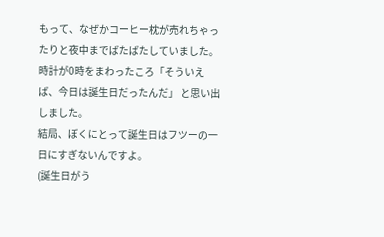もって、なぜかコーヒー枕が売れちゃったりと夜中までばたばたしていました。
時計が0時をまわったころ「そういえば、今日は誕生日だったんだ」 と思い出しました。
結局、ぼくにとって誕生日はフツーの一日にすぎないんですよ。
(誕生日がう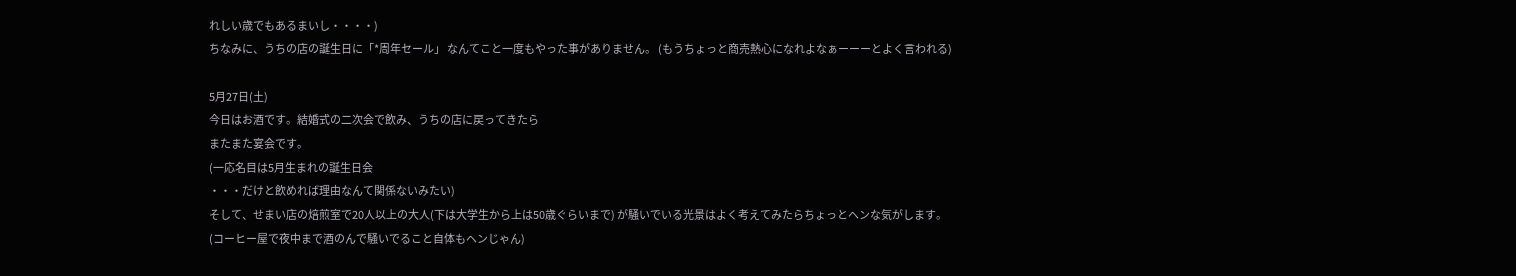れしい歳でもあるまいし・・・・)
ちなみに、うちの店の誕生日に「*周年セール」 なんてこと一度もやった事がありません。 (もうちょっと商売熱心になれよなぁーーーとよく言われる)

5月27日(土)
今日はお酒です。結婚式の二次会で飲み、うちの店に戻ってきたら
またまた宴会です。
(一応名目は5月生まれの誕生日会
・・・だけと飲めれば理由なんて関係ないみたい)
そして、せまい店の焙煎室で20人以上の大人(下は大学生から上は50歳ぐらいまで) が騒いでいる光景はよく考えてみたらちょっとヘンな気がします。
(コーヒー屋で夜中まで酒のんで騒いでること自体もヘンじゃん)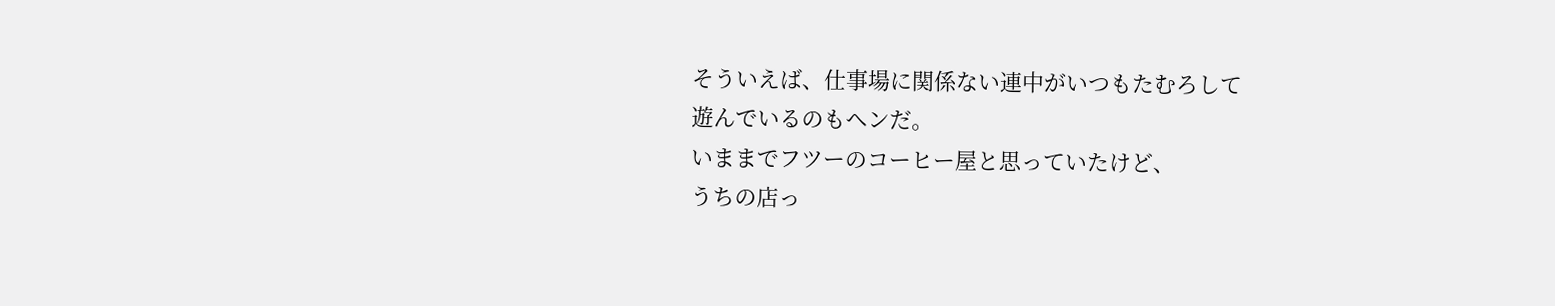そういえば、仕事場に関係ない連中がいつもたむろして
遊んでいるのもヘンだ。
いままでフツーのコーヒー屋と思っていたけど、
うちの店っ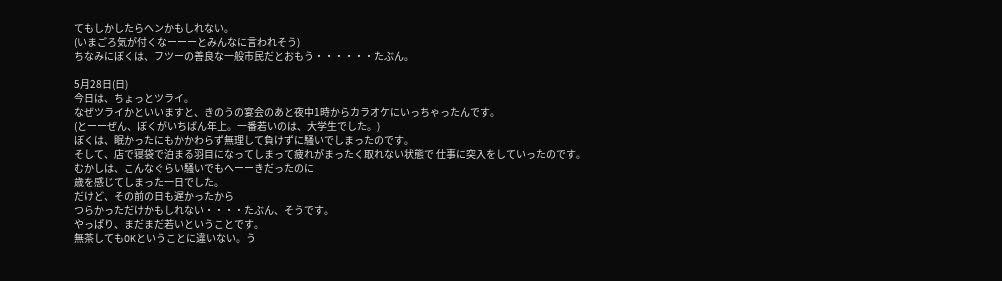てもしかしたらヘンかもしれない。
(いまごろ気が付くなーーーとみんなに言われそう)
ちなみにぼくは、フツーの善良な一般市民だとおもう・・・・・・たぶん。

5月28日(日)
今日は、ちょっとツライ。
なぜツライかといいますと、きのうの宴会のあと夜中1時からカラオケにいっちゃったんです。
(とーーぜん、ぼくがいちばん年上。一番若いのは、大学生でした。)
ぼくは、眠かったにもかかわらず無理して負けずに騒いでしまったのです。
そして、店で寝袋で泊まる羽目になってしまって疲れがまったく取れない状態で 仕事に突入をしていったのです。
むかしは、こんなぐらい騒いでもへーーきだったのに
歳を感じてしまった一日でした。
だけど、その前の日も遅かったから
つらかっただけかもしれない・・・・たぶん、そうです。
やっぱり、まだまだ若いということです。
無茶してもOKということに違いない。う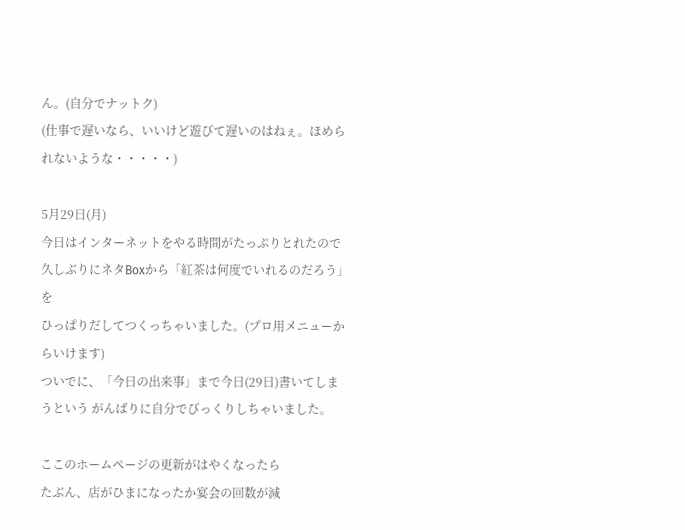ん。(自分でナットク)
(仕事で遅いなら、いいけど遊びて遅いのはねぇ。ほめられないような・・・・・)

5月29日(月)
今日はインターネットをやる時間がたっぷりとれたので
久しぶりにネタBoxから「紅茶は何度でいれるのだろう」を
ひっぱりだしてつくっちゃいました。(プロ用メニューからいけます)
ついでに、「今日の出来事」まで今日(29日)書いてしまうという がんばりに自分でびっくりしちゃいました。

ここのホームページの更新がはやくなったら
たぶん、店がひまになったか宴会の回数が減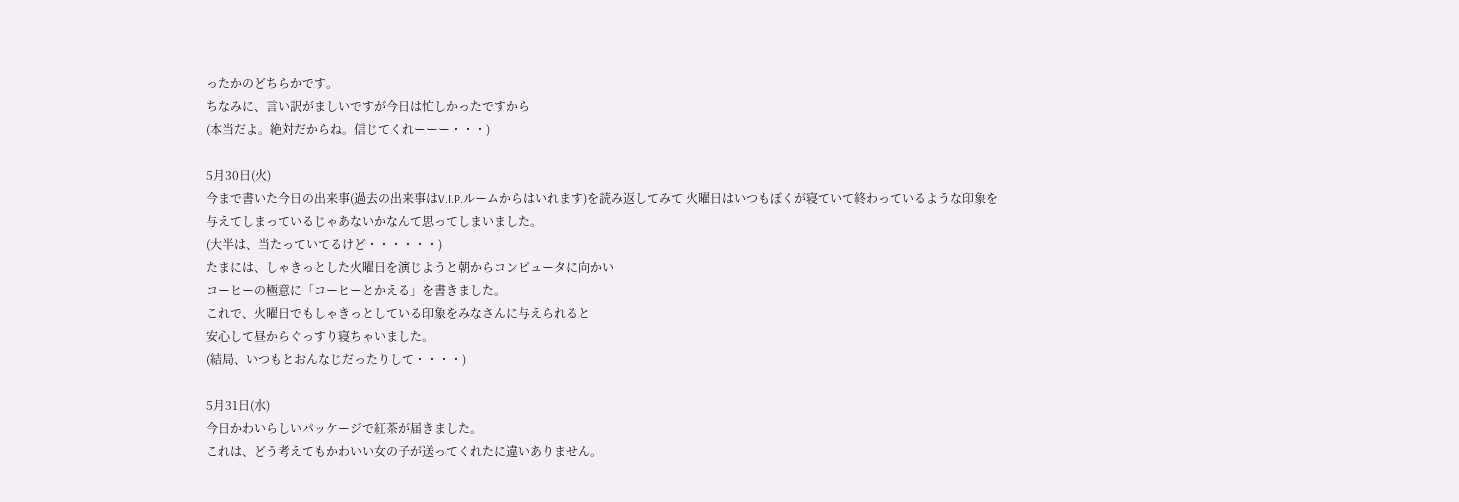ったかのどちらかです。
ちなみに、言い訳がましいですが今日は忙しかったですから
(本当だよ。絶対だからね。信じてくれーーー・・・)

5月30日(火)
今まで書いた今日の出来事(過去の出来事はV.I.P.ルームからはいれます)を読み返してみて 火曜日はいつもぼくが寝ていて終わっているような印象を
与えてしまっているじゃあないかなんて思ってしまいました。
(大半は、当たっていてるけど・・・・・・)
たまには、しゃきっとした火曜日を演じようと朝からコンピュータに向かい
コーヒーの極意に「コーヒーとかえる」を書きました。
これで、火曜日でもしゃきっとしている印象をみなさんに与えられると
安心して昼からぐっすり寝ちゃいました。
(結局、いつもとおんなじだったりして・・・・)

5月31日(水)
今日かわいらしいパッケージで紅茶が届きました。
これは、どう考えてもかわいい女の子が送ってくれたに違いありません。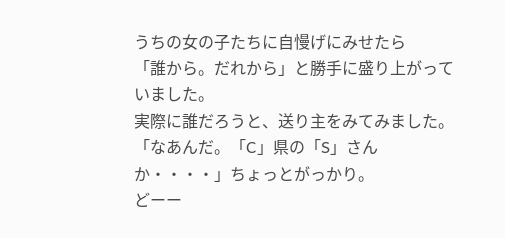うちの女の子たちに自慢げにみせたら
「誰から。だれから」と勝手に盛り上がっていました。
実際に誰だろうと、送り主をみてみました。
「なあんだ。「C」県の「S」さんか・・・・」ちょっとがっかり。
どーー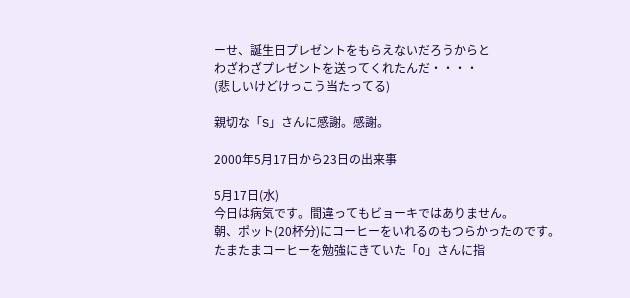ーせ、誕生日プレゼントをもらえないだろうからと
わざわざプレゼントを送ってくれたんだ・・・・
(悲しいけどけっこう当たってる)

親切な「S」さんに感謝。感謝。

2000年5月17日から23日の出来事

5月17日(水)
今日は病気です。間違ってもビョーキではありません。
朝、ポット(20杯分)にコーヒーをいれるのもつらかったのです。
たまたまコーヒーを勉強にきていた「O」さんに指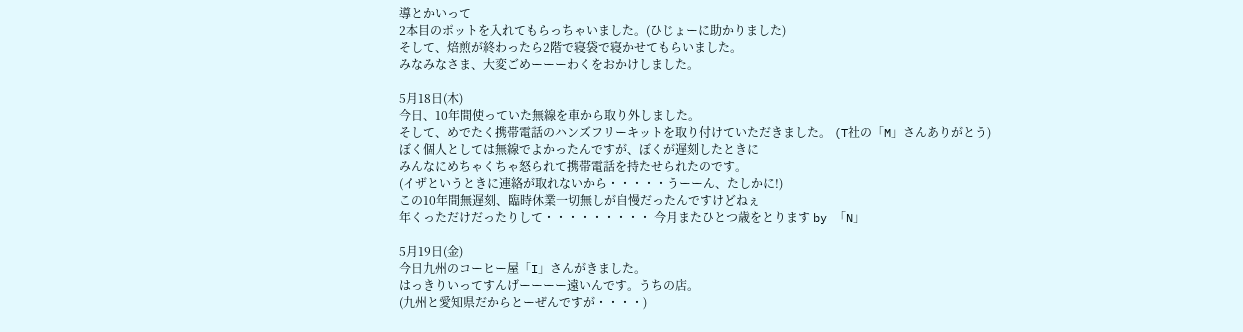導とかいって
2本目のポットを入れてもらっちゃいました。(ひじょーに助かりました)
そして、焙煎が終わったら2階で寝袋で寝かせてもらいました。
みなみなさま、大変ごめーーーわくをおかけしました。

5月18日(木)
今日、10年間使っていた無線を車から取り外しました。
そして、めでたく携帯電話のハンズフリーキットを取り付けていただきました。 (T社の「M」さんありがとう)
ぼく個人としては無線でよかったんですが、ぼくが遅刻したときに
みんなにめちゃくちゃ怒られて携帯電話を持たせられたのです。
(イザというときに連絡が取れないから・・・・・うーーん、たしかに!)
この10年間無遅刻、臨時休業一切無しが自慢だったんですけどねぇ
年くっただけだったりして・・・・・・・・・ 今月またひとつ歳をとります by 「N」

5月19日(金)
今日九州のコーヒー屋「I」さんがきました。
はっきりいってすんげーーーー遠いんです。うちの店。
(九州と愛知県だからとーぜんですが・・・・)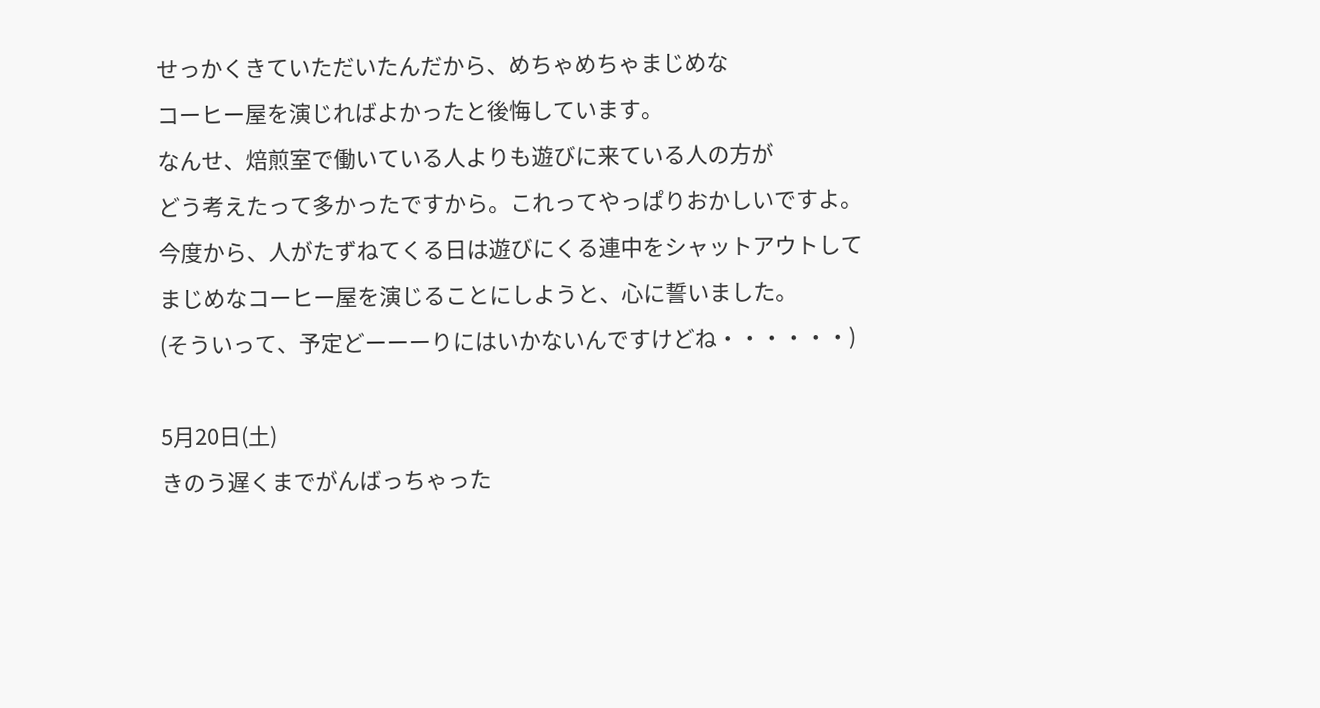せっかくきていただいたんだから、めちゃめちゃまじめな
コーヒー屋を演じればよかったと後悔しています。
なんせ、焙煎室で働いている人よりも遊びに来ている人の方が
どう考えたって多かったですから。これってやっぱりおかしいですよ。
今度から、人がたずねてくる日は遊びにくる連中をシャットアウトして
まじめなコーヒー屋を演じることにしようと、心に誓いました。
(そういって、予定どーーーりにはいかないんですけどね・・・・・・)

5月20日(土)
きのう遅くまでがんばっちゃった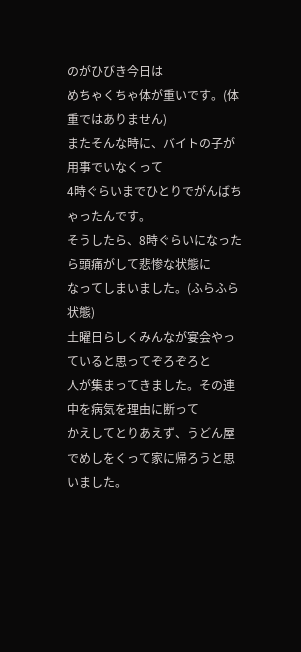のがひびき今日は
めちゃくちゃ体が重いです。(体重ではありません)
またそんな時に、バイトの子が用事でいなくって
4時ぐらいまでひとりでがんばちゃったんです。
そうしたら、8時ぐらいになったら頭痛がして悲惨な状態に
なってしまいました。(ふらふら状態)
土曜日らしくみんなが宴会やっていると思ってぞろぞろと
人が集まってきました。その連中を病気を理由に断って
かえしてとりあえず、うどん屋でめしをくって家に帰ろうと思いました。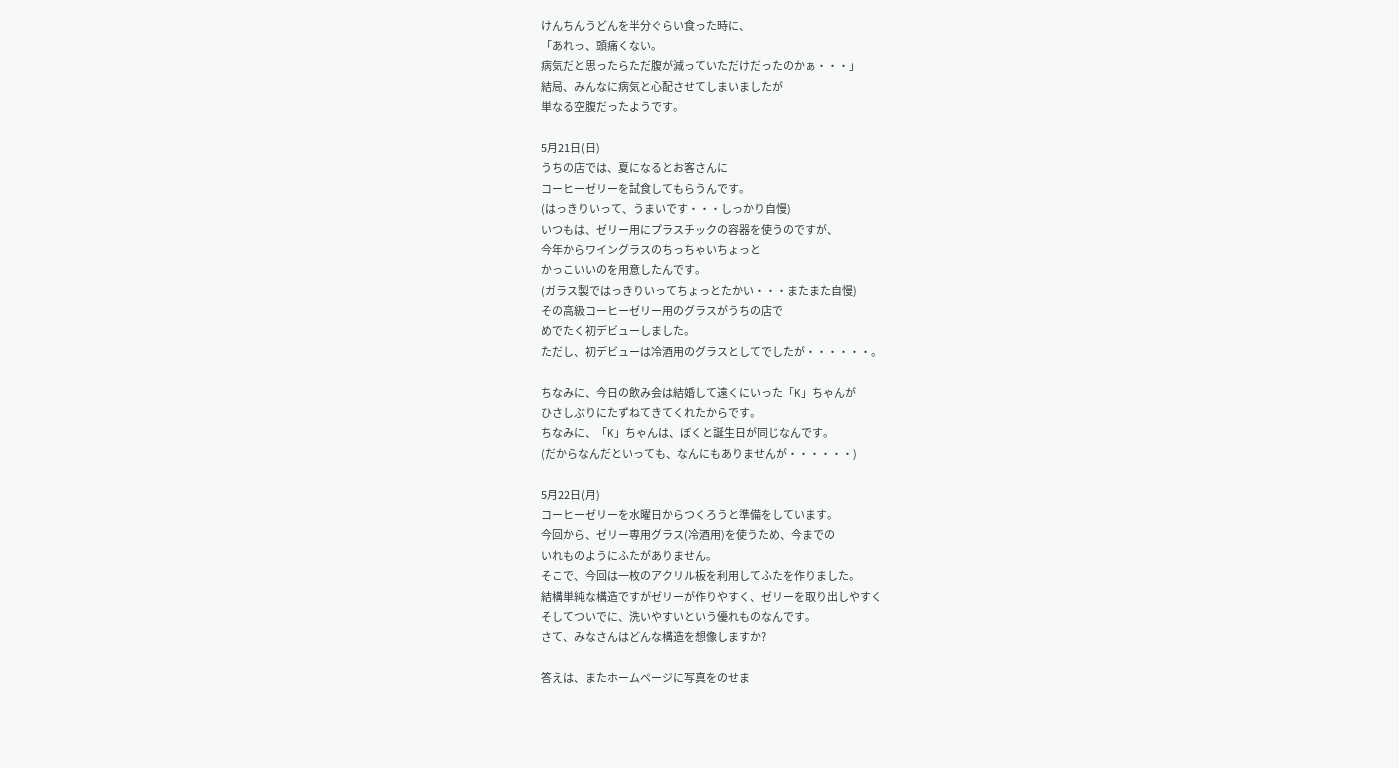けんちんうどんを半分ぐらい食った時に、
「あれっ、頭痛くない。
病気だと思ったらただ腹が減っていただけだったのかぁ・・・」
結局、みんなに病気と心配させてしまいましたが
単なる空腹だったようです。

5月21日(日)
うちの店では、夏になるとお客さんに
コーヒーゼリーを試食してもらうんです。
(はっきりいって、うまいです・・・しっかり自慢)
いつもは、ゼリー用にプラスチックの容器を使うのですが、
今年からワイングラスのちっちゃいちょっと
かっこいいのを用意したんです。
(ガラス製ではっきりいってちょっとたかい・・・またまた自慢)
その高級コーヒーゼリー用のグラスがうちの店で
めでたく初デビューしました。
ただし、初デビューは冷酒用のグラスとしてでしたが・・・・・・。

ちなみに、今日の飲み会は結婚して遠くにいった「K」ちゃんが
ひさしぶりにたずねてきてくれたからです。
ちなみに、「K」ちゃんは、ぼくと誕生日が同じなんです。
(だからなんだといっても、なんにもありませんが・・・・・・)

5月22日(月)
コーヒーゼリーを水曜日からつくろうと準備をしています。
今回から、ゼリー専用グラス(冷酒用)を使うため、今までの
いれものようにふたがありません。
そこで、今回は一枚のアクリル板を利用してふたを作りました。
結構単純な構造ですがゼリーが作りやすく、ゼリーを取り出しやすく
そしてついでに、洗いやすいという優れものなんです。
さて、みなさんはどんな構造を想像しますか?

答えは、またホームページに写真をのせま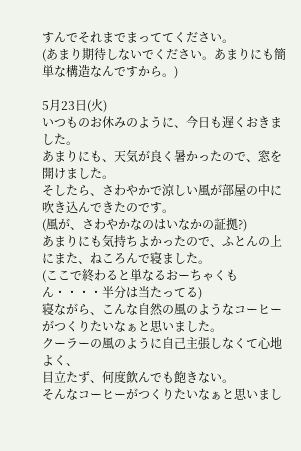すんでそれまでまっててください。
(あまり期待しないでください。あまりにも簡単な構造なんですから。)

5月23日(火)
いつものお休みのように、今日も遅くおきました。
あまりにも、天気が良く暑かったので、窓を開けました。
そしたら、さわやかで涼しい風が部屋の中に吹き込んできたのです。
(風が、さわやかなのはいなかの証拠?)
あまりにも気持ちよかったので、ふとんの上にまた、ねころんで寝ました。
(ここで終わると単なるおーちゃくもん・・・・半分は当たってる)
寝ながら、こんな自然の風のようなコーヒーがつくりたいなぁと思いました。
クーラーの風のように自己主張しなくて心地よく、
目立たず、何度飲んでも飽きない。
そんなコーヒーがつくりたいなぁと思いまし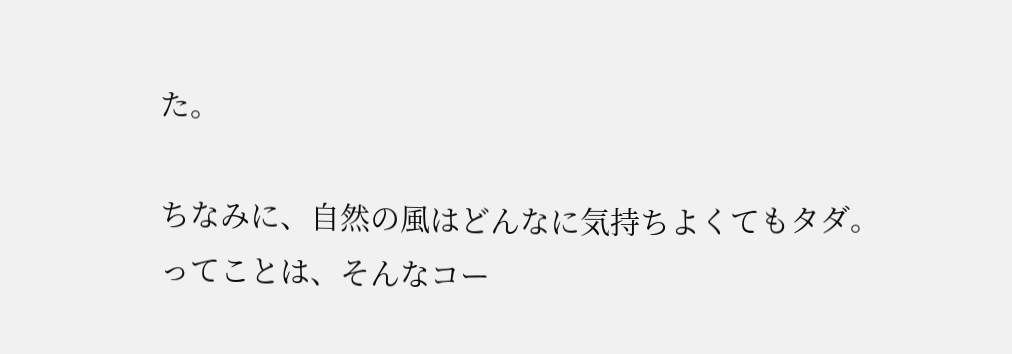た。

ちなみに、自然の風はどんなに気持ちよくてもタダ。
ってことは、そんなコー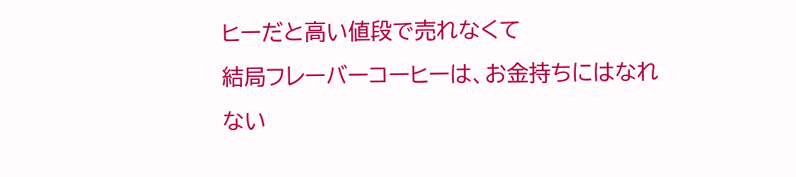ヒーだと高い値段で売れなくて
結局フレーバーコーヒーは、お金持ちにはなれない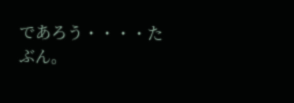であろう・・・・たぶん。